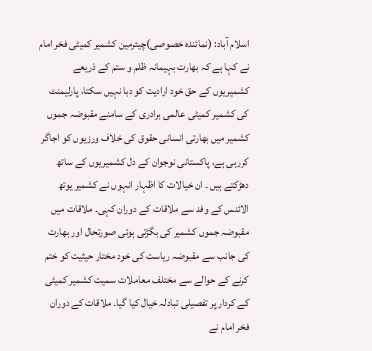اسلام آباد: (نمائندہ خصوصی)چیئرمین کشمیر کمیٹی فخر امام نے کہا ہے کہ بھارت بہیمانہ ظلم و ستم کے ذریعے کشمیریوں کے حق خود ارادیت کو دبا نہیں سکتا، پارلیمنٹ کی کشمیر کمیٹی عالمی برادری کے سامنے مقبوضہ جموں کشمیر میں بھارتی انسانی حقوق کی خلاف ورزیوں کو اجاگر کررہی ہے، پاکستانی نوجوان کے دل کشمیریوں کے ساتھ دھڑکتے ہیں ۔ ان خیالات کا اظہار انہوں نے کشمیر یوتھ الائنس کے وفد سے ملاقات کے دوران کہی۔ ملاقات میں مقبوضہ جموں کشمیر کی بگڑتی ہوئی صورتحال اور بھارت کی جانب سے مقبوضہ ریاست کی خود مختار حیثیت کو ختم کرنے کے حوالے سے مختلف معاملات سمیت کشمیر کمیٹی کے کردار پر تفصیلی تبادلہ خیال کیا گیا۔ ملاقات کے دوران فخر امام نے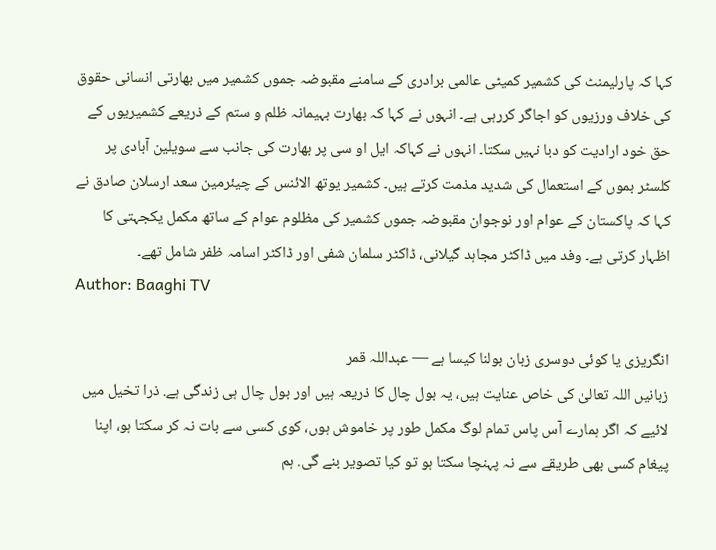کہا کہ پارلیمنٹ کی کشمیر کمیٹی عالمی برادری کے سامنے مقبوضہ جموں کشمیر میں بھارتی انسانی حقوق کی خلاف ورزیوں کو اجاگر کررہی ہے۔ انہوں نے کہا کہ بھارت بہیمانہ ظلم و ستم کے ذریعے کشمیریوں کے حق خود ارادیت کو دبا نہیں سکتا۔ انہوں نے کہاکہ ایل او سی پر بھارت کی جانب سے سویلین آبادی پر کلسٹر بموں کے استعمال کی شدید مذمت کرتے ہیں۔ کشمیر یوتھ الائنس کے چیئرمین سعد ارسلان صادق نے کہا کہ پاکستان کے عوام اور نوجوان مقبوضہ جموں کشمیر کی مظلوم عوام کے ساتھ مکمل یکجہتی کا اظہار کرتی ہے۔ وفد میں ڈاکٹر مجاہد گیلانی، ڈاکٹر سلمان شفی اور ڈاکٹر اسامہ ظفر شامل تھے۔
Author: Baaghi TV

انگریزی یا کوئی دوسری زبان بولنا کیسا ہے — عبداللہ قمر
زبانیں اللہ تعالیٰ کی خاص عنایت ہیں، یہ بول چال کا ذریعہ ہیں اور بول چال ہی زندگی ہے. ذرا تخیل میں لائیے کہ اگر ہمارے آس پاس تمام لوگ مکمل طور پر خاموش ہوں، کوی کسی سے بات نہ کر سکتا ہو، اپنا پیغام کسی بھی طریقے سے نہ پہنچا سکتا ہو تو کیا تصویر بنے گی. ہم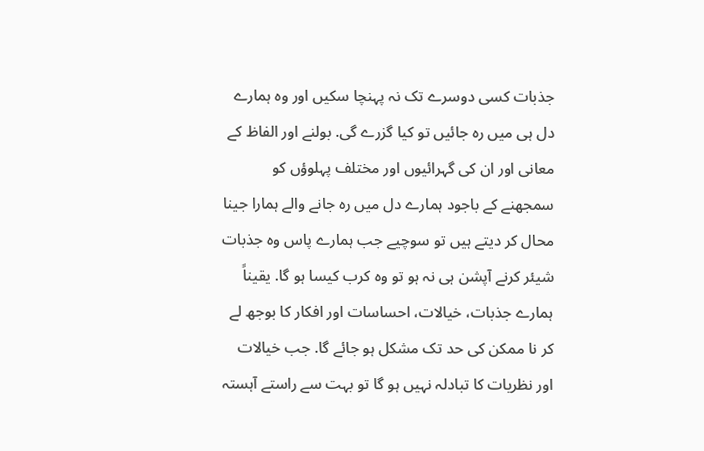جذبات کسی دوسرے تک نہ پہنچا سکیں اور وہ ہمارے دل ہی میں رہ جائیں تو کیا گزرے گی. بولنے اور الفاظ کے معانی اور ان کی گہرائیوں اور مختلف پہلوؤں کو سمجھنے کے باجود ہمارے دل میں رہ جانے والے ہمارا جینا محال کر دیتے ہیں تو سوچیے جب ہمارے پاس وہ جذبات شیئر کرنے آپشن ہی نہ ہو تو وہ کرب کیسا ہو گا. یقیناً ہمارے جذبات، خیالات، احساسات اور افکار کا بوجھ لے کر نا ممکن کی حد تک مشکل ہو جائے گا. جب خیالات اور نظریات کا تبادلہ نہیں ہو گا تو بہت سے راستے آہستہ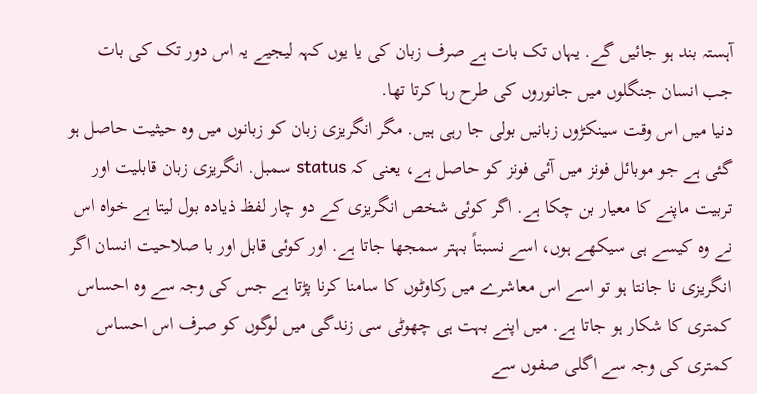آہستہ بند ہو جائیں گے. یہاں تک بات ہے صرف زبان کی یا یوں کہہ لیجیے یہ اس دور تک کی بات جب انسان جنگلوں میں جانوروں کی طرح رہا کرتا تھا.
دنیا میں اس وقت سینکڑوں زبانیں بولی جا رہی ہیں. مگر انگریزی زبان کو زبانوں میں وہ حیثیت حاصل ہو گئی ہے جو موبائل فونز میں آئی فونز کو حاصل ہے، یعنی کہ status سمبل. انگریزی زبان قابلیت اور تربیت ماپنے کا معیار بن چکا ہے. اگر کوئی شخص انگریزی کے دو چار لفظ ذیادہ بول لیتا ہے خواہ اس نے وہ کیسے ہی سیکھے ہوں، اسے نسبتاً بہتر سمجھا جاتا ہے. اور کوئی قابل اور با صلاحیت انسان اگر انگریزی نا جانتا ہو تو اسے اس معاشرے میں رکاوٹوں کا سامنا کرنا پڑتا ہے جس کی وجہ سے وہ احساس کمتری کا شکار ہو جاتا ہے. میں اپنے بہت ہی چھوٹی سی زندگی میں لوگوں کو صرف اس احساس کمتری کی وجہ سے اگلی صفوں سے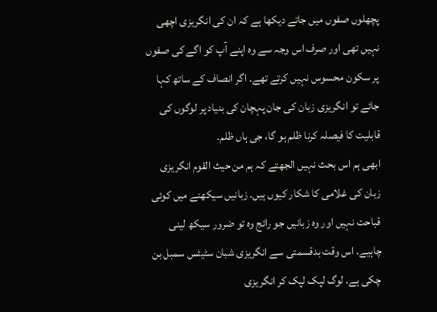پچھلوں صفوں میں جاتے دیکھا ہے کہ ان کی انگریزی اچھی نہیں تھی اور صرف اس وجہ سے وہ اپنے آپ کو اگے کی صفوں پر سکون محسوس نہیں کرتے تھے. اگر انصاف کے ساتھ کہا جائے تو انگریزی زبان کی جان پہچان کی بنیاد پر لوگوں کی قابلیت کا فیصلہ کرنا ظلم ہو گا، جی ہاں ظلم.
ابھی ہم اس بحث نہیں الجھتے کہ ہم من حیث القوم انگریزی زبان کی غلامی کا شکار کیوں ہیں. زبانیں سیکھنے میں کوئی قباحت نہیں اور وہ زبانیں جو رائج وہ تو ضرور سیکھ لینی چاہیے. اس وقت بدقسمتی سے انگریزی شبان سٹیٹس سمبل بن چکی ہے. لوگ لپک لپک کر انگریزی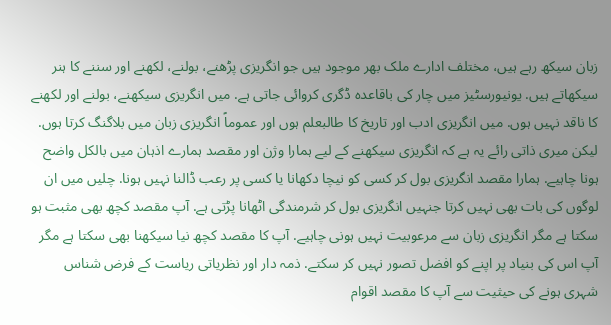زبان سیکھ رہے ہیں، مختلف ادارے ملک بھر موجود ہیں جو انگریزی پڑھنے، بولنے، لکھنے اور سننے کا ہنر سیکھاتے ہیں. یونیورسٹیز میں چار کی باقاعدہ ڈگری کروائی جاتی ہے. میں انگریزی سیکھنے، بولنے اور لکھنے کا ناقد نہیں ہوں. میں انگریزی ادب اور تاریخ کا طالبعلم ہوں اور عموماً انگریزی زبان میں بلاگنگ کرتا ہوں. لیکن میری ذاتی رائے یہ ہے کہ انگریزی سیکھنے کے لیے ہمارا وژن اور مقصد ہمارے اذہان میں بالکل واضح ہونا چاہیے. ہمارا مقصد انگریزی بول کر کسی کو نیچا دکھانا یا کسی پر رعب ڈالنا نہیں ہونا. چلیں میں ان لوگوں کی بات بھی نہیں کرتا جنہیں انگریزی بول کر شرمندگی اٹھانا پڑتی ہے. آپ مقصد کچھ بھی مثبت ہو سکتا ہے مگر انگریزی زبان سے مرعوبیت نہیں ہونی چاہیے. آپ کا مقصد کچھ نیا سیکھنا بھی سکتا ہے مگر آپ اس کی بنیاد پر اپنے کو افضل تصور نہیں کر سکتے. ذمہ دار اور نظریاتی ریاست کے فرض شناس شہری ہونے کی حیثیت سے آپ کا مقصد اقوام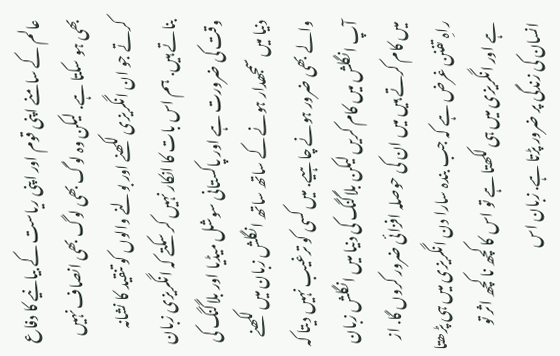عالم کے سامنے اپنی قوم اور اپنی ریاست کے بیانیے کا دفاع بھی ہو سکتا ہے. لیکن وہ لوگ بھی لوگ بھی انصاف نہیں کرتے جو ان انگریزی لکھنے اور بولنے والوں کو تنقید کا نشانہ بناتے ہیں. ہم اس بات کا انکار نہیں کر سکتے کہ انگریزی زبان وقت کی ضرورت ہے اور پاکستانی سوشل میڈیا اور بلاگنگ کی دنیا میں سمجھدار ہونے کے ساتھ ساتھ انگلش زبان میں لکھنے والے بھی ضرور ہونے چاہیے. میں کسی کو ترغیب نہیں دیتا کہ آپ انگلش میں کام کریں لیکن بلاگنگ کی دنیا میں انگلش زبان میں کام کرتے ہیں میں ان کی حوصلہ افزائی ضرور کروں گا. از راہِ تفنن غرض ہے کہ جب بندہ سارا دن انگریزی میں ہی پڑھتا ہے اور انگریزی میں ہی لکھتا ہے تو اس کا کچھ نا کچھ اثر تو انسان کی زندگی پر ضرور پڑتا ہے. زبان اس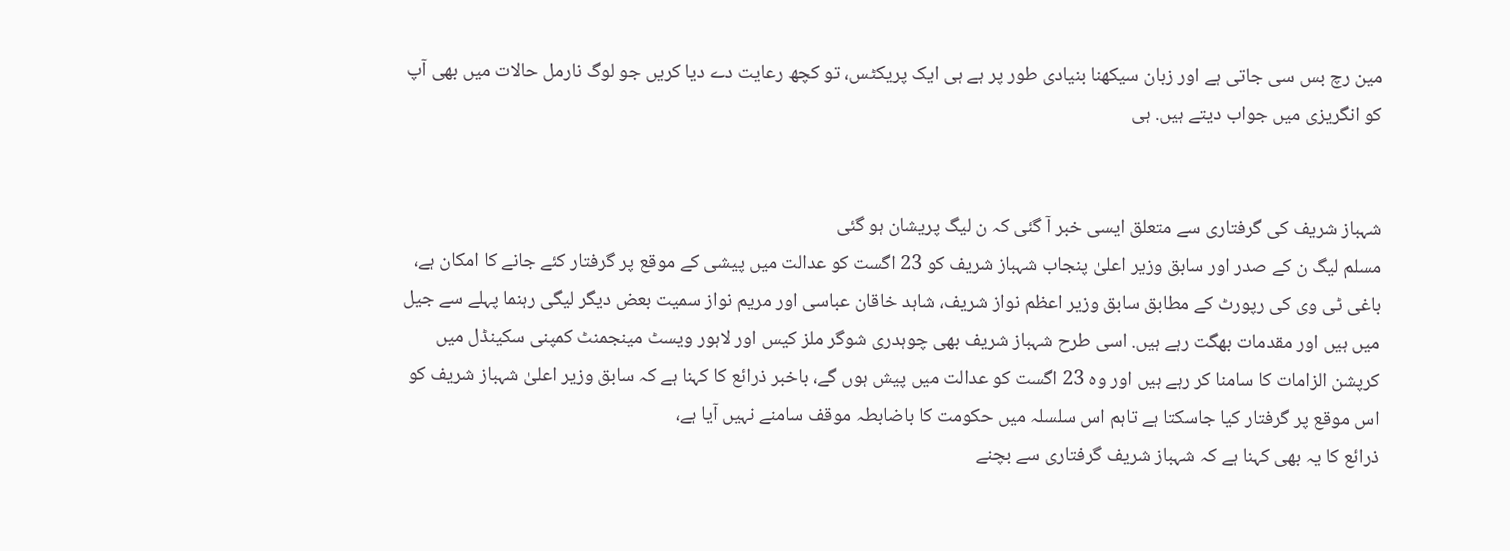مین رچ بس سی جاتی ہے اور زبان سیکھنا بنیادی طور پر ہے ہی ایک پریکٹس، تو کچھ رعایت دے دیا کریں جو لوگ نارمل حالات میں بھی آپ کو انگریزی میں جواب دیتے ہیں. ہی


شہباز شریف کی گرفتاری سے متعلق ایسی خبر آ گئی کہ ن لیگ پریشان ہو گئی
مسلم لیگ ن کے صدر اور سابق وزیر اعلیٰ پنجاب شہباز شریف کو 23 اگست کو عدالت میں پیشی کے موقع پر گرفتار کئے جانے کا امکان ہے،
باغی ٹی وی کی رپورٹ کے مطابق سابق وزیر اعظم نواز شریف، شاہد خاقان عباسی اور مریم نواز سمیت بعض دیگر لیگی رہنما پہلے سے جیل میں ہیں اور مقدمات بھگت رہے ہیں. اسی طرح شہباز شریف بھی چوہدری شوگر ملز کیس اور لاہور ویسٹ مینجمنٹ کمپنی سکینڈل میں کرپشن الزامات کا سامنا کر رہے ہیں اور وہ 23 اگست کو عدالت میں پیش ہوں گے، باخبر ذرائع کا کہنا ہے کہ سابق وزیر اعلیٰ شہباز شریف کو اس موقع پر گرفتار کیا جاسکتا ہے تاہم اس سلسلہ میں حکومت کا باضابطہ موقف سامنے نہیں آیا ہے،
ذرائع کا یہ بھی کہنا ہے کہ شہباز شریف گرفتاری سے بچنے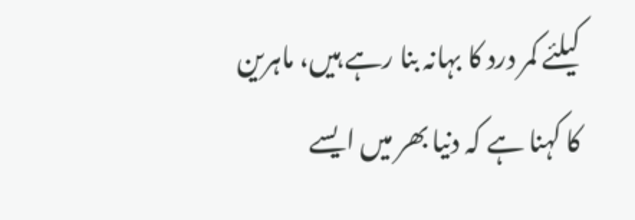کیلئے کمر درد کا بہانہ بنا رہے ہیں، ماہرین کا کہنا ہے کہ دنیا بھر میں ایسے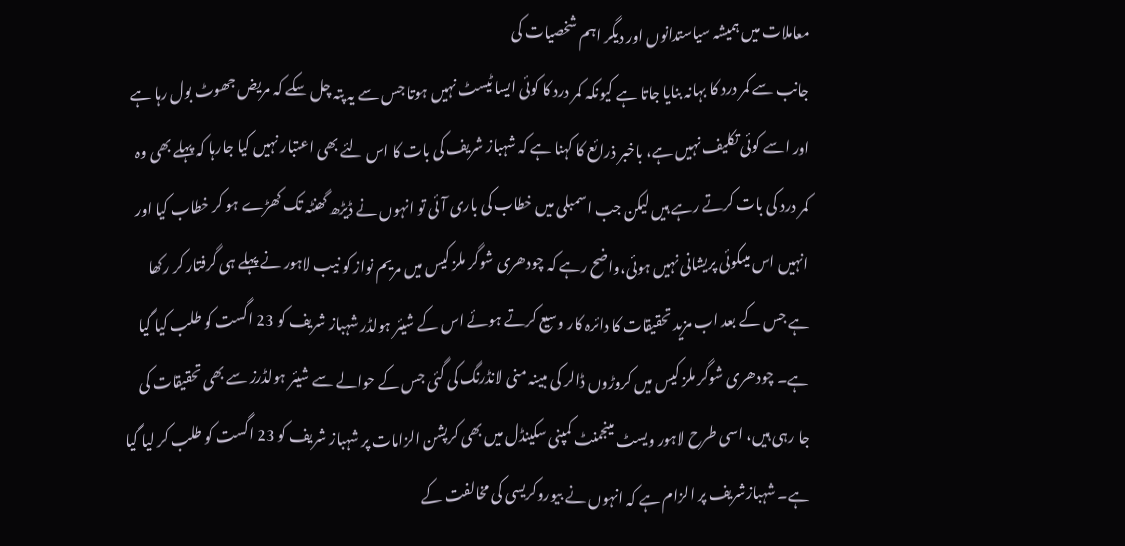معاملات میں ہمیشہ سیاستدانوں اور دیگر اہم شخصیات کی
جانب سے کمر درد کا بہانہ بنایا جاتا ہے کیونکہ کمر درد کا کوئی ایسا ٹیسٹ نہیں ہوتا جس سے یہ پتہ چل سکے کہ مریض جھوٹ بول رہا ہے اور اسے کوئی تکلیف نہیں ہے، باخبر ذرائع کا کہنا ہے کہ شہباز شریف کی بات کا اس لئے بھی اعتبار نہیں کیا جارہا کہ پہلے بھی وہ کمر درد کی بات کرتے رہے ہیں لیکن جب اسمبلی میں خطاب کی باری آئی تو انہوں نے ڈیڑھ گھنٹہ تک کھڑے ہو کر خطاب کیا اور انہیں اس میںکوئی پریشانی نہیں ہوئی،واضح رہے کہ چودھری شوگر ملز کیس میں مریم نواز کو نیب لاہور نے پہلے ہی گرفتار کر رکھا ہے جس کے بعد اب مزید تحقیقات کا دائرہ کار وسیع کرتے ہوئے اس کے شیئر ہولڈر شہباز شریف کو 23 اگست کو طلب کیا گیا ہے۔ چودھری شوگر ملز کیس میں کروڑوں ڈالر کی مبینہ منی لانڈرنگ کی گئی جس کے حوالے سے شیئر ہولڈرز سے بھی تحقیقات کی جا رہی ہیں، اسی طرح لاہور ویسٹ مینجمنٹ کمپنی سکینڈل میں بھی کرپشن الزامات پر شہباز شریف کو 23 اگست کو طلب کر لیا گیا ہے۔ شہبازشریف پر الزام ہے کہ انہوں نے بیوروکریسی کی مخالفت کے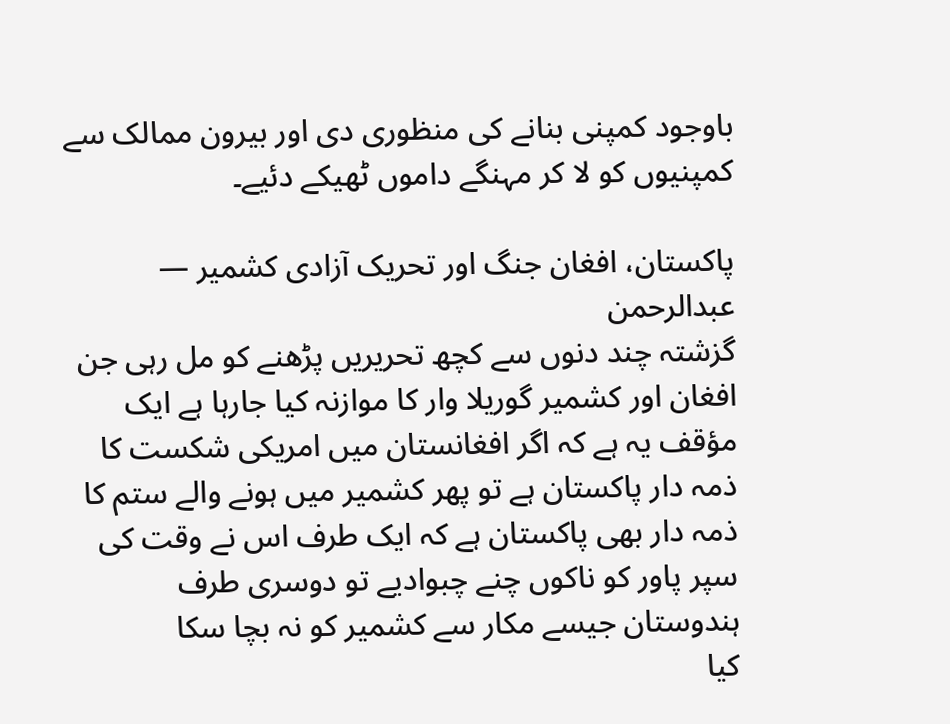باوجود کمپنی بنانے کی منظوری دی اور بیرون ممالک سے کمپنیوں کو لا کر مہنگے داموں ٹھیکے دئیے۔

پاکستان، افغان جنگ اور تحریک آزادی کشمیر — عبدالرحمن
گزشتہ چند دنوں سے کچھ تحریریں پڑھنے کو مل رہی جن افغان اور کشمیر گوریلا وار کا موازنہ کیا جارہا ہے ایک مؤقف یہ ہے کہ اگر افغانستان میں امریکی شکست کا ذمہ دار پاکستان ہے تو پھر کشمیر میں ہونے والے ستم کا ذمہ دار بھی پاکستان ہے کہ ایک طرف اس نے وقت کی سپر پاور کو ناکوں چنے چبوادیے تو دوسری طرف ہندوستان جیسے مکار سے کشمیر کو نہ بچا سکا
کیا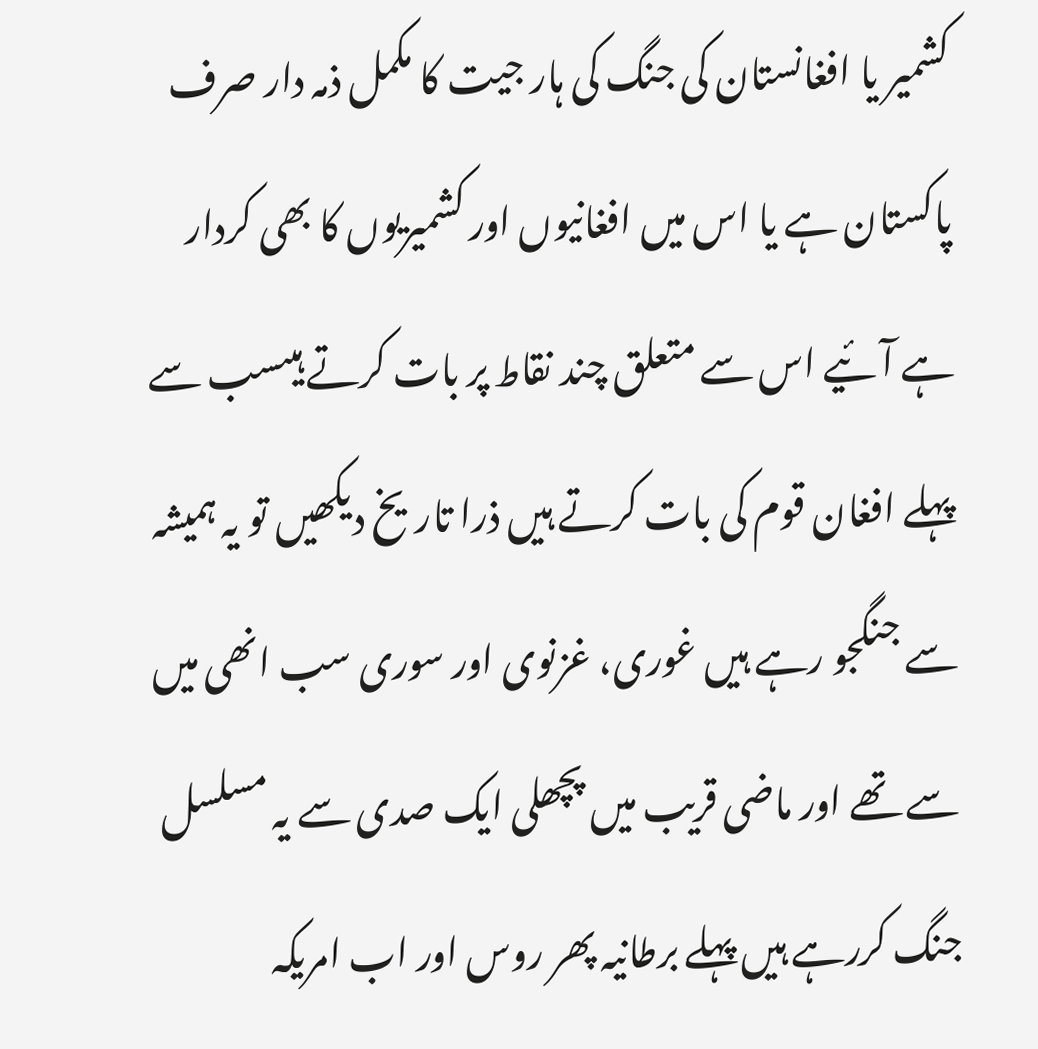کشمیر یا افغانستان کی جنگ کی ہار جیت کا مکمل ذمہ دار صرف پاکستان ہے یا اس میں افغانیوں اور کشمیریوں کا بھی کردار ہے آئیے اس سے متعلق چند نقاط پر بات کرتے ہیںسب سے پہلے افغان قوم کی بات کرتے ہیں ذرا تاریخ دیکھیں تو یہ ہمیشہ سے جنگجو رہے ہیں غوری، غزنوی اور سوری سب انھی میں سے تھے اور ماضی قریب میں پچھلی ایک صدی سے یہ مسلسل جنگ کررہے ہیں پہلے برطانیہ پھر روس اور اب امریکہ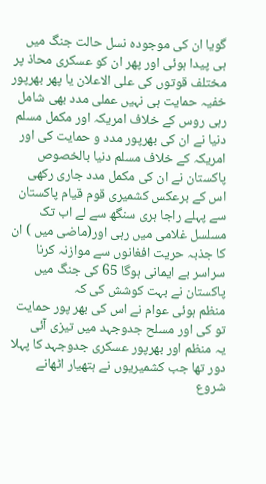گویا ان کی موجودہ نسل حالت جنگ میں ہی پیدا ہوئی اور پھر ان کو عسکری محاذ پر مختلف قوتوں کی علی الاعلان یا پھر بھرپور خفیہ حمایت ہی نہیں عملی مدد بھی شامل رہی روس کے خلاف امریکہ اور مکمل مسلم دنیا نے ان کی بھرپور مدد و حمایت کی اور امریکہ کے خلاف مسلم دنیا بالخصوص پاکستان نے ان کی مکمل مدد جاری رکھی
اس کے برعکس کشمیری قوم قیام پاکستان سے پہلے راجا ہری سنگھ سے لے اب تک مسلسل غلامی میں رہی اور(ماضی میں ) ان کا جذبہ حریت افغانوں سے موازنہ کرنا سراسر بے ایمانی ہوگا 65 کی جنگ میں پاکستان نے بہت کوشش کی کہ
منظم ہوئی عوام نے اس کی بھر پور حمایت تو کی اور مسلح جدوجہد میں تیزی آئی
یہ منظم اور بھرپور عسکری جدوجہد کا پہلا دور تھا جب کشمیریوں نے ہتھیار اٹھانے شروع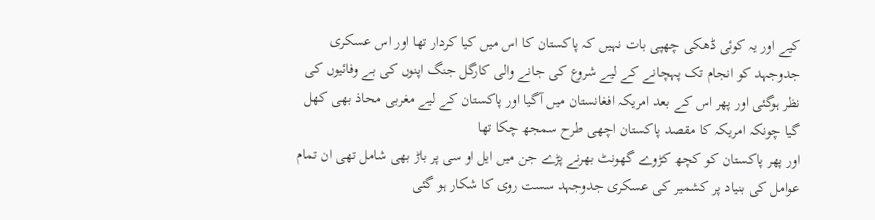کیے اور یہ کوئی ڈھکی چھپی بات نہیں کہ پاکستان کا اس میں کیا کردار تھا اور اس عسکری جدوجہد کو انجام تک پہچانے کے لیے شروع کی جانے والی کارگل جنگ اپنوں کی بے وفائیوں کی نظر ہوگئی اور پھر اس کے بعد امریکہ افغانستان میں آگیا اور پاکستان کے لیے مغربی محاذ بھی کھل گیا چونکہ امریکہ کا مقصد پاکستان اچھی طرح سمجھ چکا تھا
اور پھر پاکستان کو کچھ کڑوے گھونٹ بھرنے پڑے جن میں ایل او سی پر باڑ بھی شامل تھی ان تمام عوامل کی بنیاد پر کشمیر کی عسکری جدوجہد سست روی کا شکار ہو گئی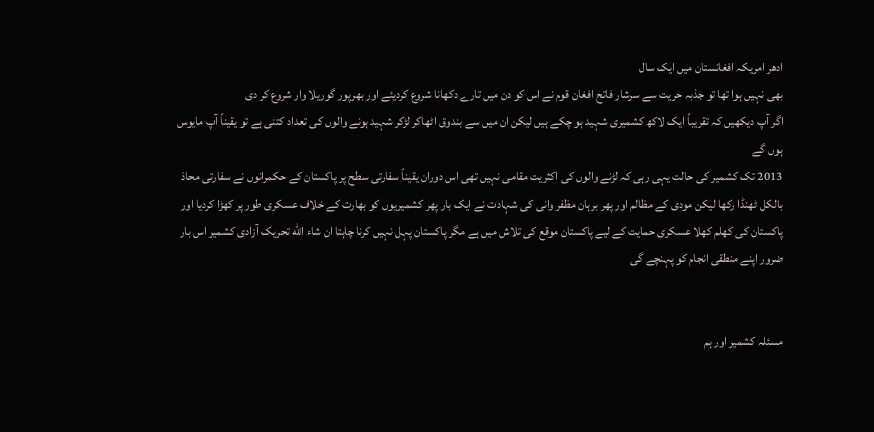ادھر امریکہ افغانستان میں ایک سال
بھی نہیں ہوا تھا تو جذبہ حریت سے سرشار فاتح افغان قوم نے اس کو دن میں تارے دکھانا شروع کردیئے اور بھرپور گوریلا وار شروع کر دی
اگر آپ دیکھیں کہ تقریباً ایک لاکھ کشمیری شہید ہو چکے ہیں لیکن ان میں سے بندوق اٹھاکر لڑکر شہید ہونے والوں کی تعداد کتنی ہے تو یقیناً آپ مایوس ہوں گے
2013 تک کشمیر کی حالت یہی رہی کہ لڑنے والوں کی اکثریت مقامی نہیں تھی اس دوران یقیناً سفارتی سطح پر پاکستان کے حکمرانوں نے سفارتی محاذ بالکل ٹھنڈا رکھا لیکن مودی کے مظالم اور پھر برہان مظفر وانی کی شہادت نے ایک بار پھر کشمیریوں کو بھارت کے خلاف عسکری طور پر کھڑا کردیا اور پاکستان کی کھلم کھلا عسکری حمایت کے لیے پاکستان موقع کی تلاش میں ہے مگر پاکستان پہل نہیں کرنا چاہتا ان شاء الله تحریک آزادی کشمیر اس بار ضرور اپنے منطقی انجام کو پہنچے گی


مسئلہ کشمیر اور ہم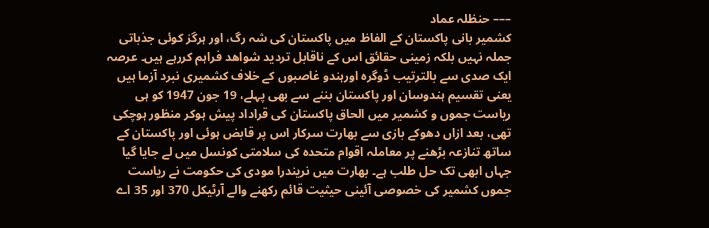––– حنظلہ عماد
کشمیر بانی پاکستان کے الفاظ میں پاکستان کی شہ رگ، اور ہرگز کوئی جذباتی جملہ نہیں بلکہ زمینی حقائق اس کے ناقابل تردید شواھد فراہم کررہے ہیں۔ عرصہ ایک صدی سے بالترتیب ڈوگرہ اورہندو غاصبوں کے خلاف کشمیری نبرد آزما ہیں یعنی تقسیم ہندوسان اور پاکستان بننے سے بھی پہلے، 19 جون 1947 کو ہی ریاست جموں و کشمیر میں الحاق پاکستان کی قراداد پیش ہوکر منظور ہوچکی تھی، بعد ازاں دھوکے بازی سے بھارت سرکار اس پر قابض ہوئی اور پاکستان کے ساتھ تنازعہ بڑھنے پر معاملہ اقوام متحدہ کی سلامتی کونسل میں لے جایا گیا جہاں ابھی تک حل طلب ہے۔ بھارت میں نریندرا مودی کی حکومت نے ریاست جموں کشمیر کی خصوصی آئینی حیثیت قائم رکھنے والے آرٹیکل 370 اور 35 اے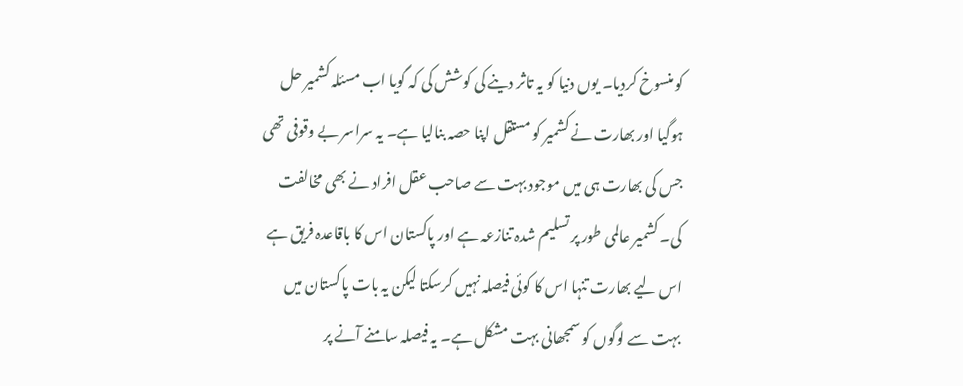کو منسوخ کردیا۔ یوں دنیا کو یہ تاثر دینے کی کوشش کی کہ گویا اب مسئلہ کشمیر حل ہوگیا اور بھارت نے کشمیر کو مستقل اپنا حصہ بنالیا ہے۔ یہ سراسر بے وقوفی تھی جس کی بھارت ہی میں موجود بہت سے صاحب عقل افراد نے بھی مخالفت کی۔ کشمیر عالمی طور پر تسلیم شدہ تنازعہ ہے اور پاکستان اس کا باقاعدہ فریق ہے اس لیے بھارت تنہا اس کا کوئی فیصلہ نہیں کرسکتا لیکن یہ بات پاکستان میں بہت سے لوگوں کو سمجھانی بہت مشکل ہے۔ یہ فیصلہ سامنے آنے پر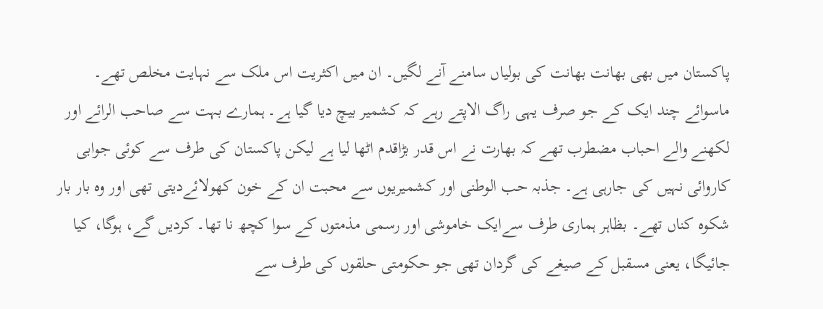پاکستان میں بھی بھانت بھانت کی بولیاں سامنے آنے لگیں۔ ان میں اکثریت اس ملک سے نہایت مخلص تھے۔ ماسوائے چند ایک کے جو صرف یہی راگ الاپتے رہے کہ کشمیر بیچ دیا گیا ہے۔ ہمارے بہت سے صاحب الرائے اور لکھنے والے احباب مضطرب تھے کہ بھارت نے اس قدر بڑاقدم اٹھا لیا ہے لیکن پاکستان کی طرف سے کوئی جوابی کاروائی نہیں کی جارہی ہے۔ جذبہ حب الوطنی اور کشمیریوں سے محبت ان کے خون کھولائےدیتی تھی اور وہ بار بار شکوہ کناں تھے۔ بظاہر ہماری طرف سےایک خاموشی اور رسمی مذمتوں کے سوا کچھ نا تھا۔ کردیں گے، ہوگا، کیا جائیگا، یعنی مسقبل کے صیغے کی گردان تھی جو حکومتی حلقوں کی طرف سے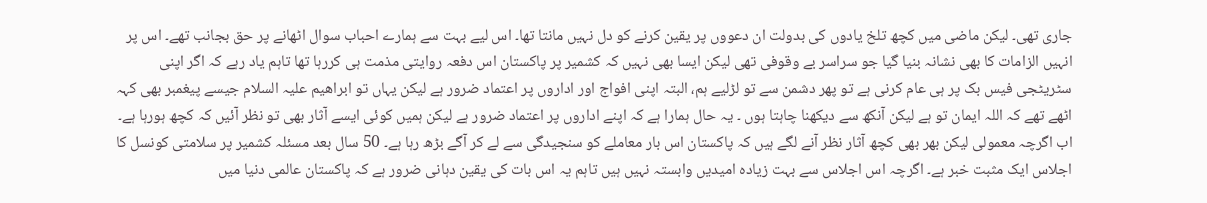جاری تھی۔ لیکن ماضی میں کچھ تلخ یادوں کی بدولت ان دعووں پر یقین کرنے کو دل نہیں مانتا تھا۔ اس لیے بہت سے ہمارے احباب سوال اٹھانے پر حق بجانب تھے۔ اس پر انہیں الزامات کا بھی نشانہ بنیا گیا جو سراسر بے وقوفی تھی لیکن ایسا بھی نہیں کہ کشمیر پر پاکستان اس دفعہ روایتی مذمت ہی کررہا تھا تاہم یاد رہے کہ اگر اپنی سٹریٹجی فیس بک پر ہی عام کرنی ہے تو پھر دشمن سے تو لڑلیے ہم، البتہ اپنی افواج اور اداروں پر اعتماد ضرور ہے لیکن یہاں تو ابراھیم علیہ السلام جیسے پیغمبر بھی کہہ اٹھے تھے کہ اللہ ایمان تو ہے لیکن آنکھ سے دیکھنا چاہتا ہوں ۔ یہ حال ہمارا ہے کہ اپنے اداروں پر اعتماد ضرور ہے لیکن ہمیں کوئی ایسے آثار بھی تو نظر آئیں کہ کچھ ہورہا ہے۔ اب اگرچہ معمولی لیکن بھر بھی کچھ آثار نظر آنے لگے ہیں کہ پاکستان اس بار معاملے کو سنجیدگی سے لے کر آگے بڑھ رہا ہے۔ 50 سال بعد مسئلہ کشمیر پر سلامتی کونسل کا اجلاس ایک مثبت خبر ہے۔ اگرچہ اس اجلاس سے بہت زیادہ امیدیں وابستہ نہیں ہیں تاہم یہ اس بات کی یقین دہانی ضرور ہے کہ پاکستان عالمی دنیا میں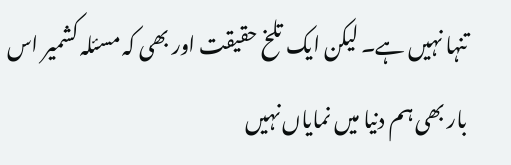تنہا نہیں ہے۔ لیکن ایک تلخ حقیقت اور بھی کہ مسئلہ کشمیر اس بار بھی ہم دنیا میں نمایاں نہیں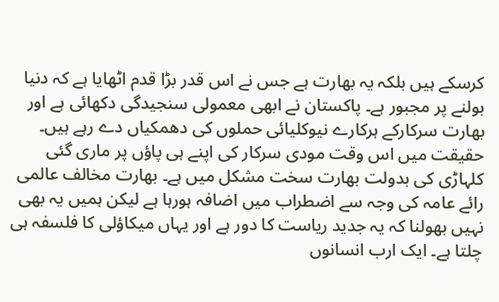کرسکے ہیں بلکہ یہ بھارت ہے جس نے اس قدر بڑا قدم اٹھایا ہے کہ دنیا بولنے پر مجبور ہے۔ پاکستان نے ابھی معمولی سنجیدگی دکھائی ہے اور بھارت سرکارکے ہرکارے نیوکلیائی حملوں کی دھمکیاں دے رہے ہیں۔ حقیقت میں اس وقت مودی سرکار کی اپنے ہی پاؤں پر ماری گئی کلہاڑی کی بدولت بھارت سخت مشکل میں ہے۔ بھارت مخالف عالمی رائے عامہ کی وجہ سے اضطراب میں اضافہ ہورہا ہے لیکن ہمیں یہ بھی نہیں بھولنا کہ یہ جدید ریاست کا دور ہے اور یہاں میکاؤلی کا فلسفہ ہی چلتا ہے۔ ایک ارب انسانوں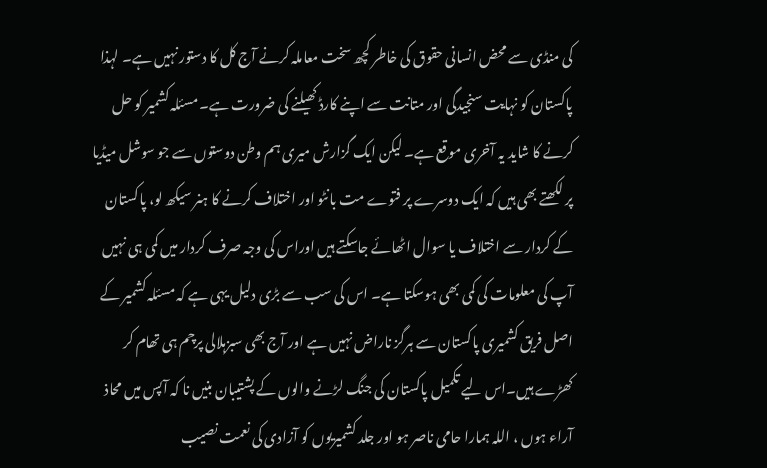کی منڈی سے محض انسانی حقوق کی خاطر کچھ سخت معاملہ کرنے آج کل کا دستور نہیں ہے۔ لہذا پاکستان کو نہایت سنجیدگی اور متانت سے اپنے کارڈ کھیلنے کی ضرورت ہے۔ مسئلہ کشمیر کو حل کرنے کا شاید یہ آخری موقع ہے۔ لیکن ایک گزارش میری ہم وطن دوستوں سے جو سوشل میڈیا پر لکھتے بھی ہیں کہ ایک دوسرے پر فتوے مت بانٹو اور اختلاف کرنے کا ہنر سیکھ لو، پاکستان کے کردار سے اختلاف یا سوال اٹھائے جاسکتے ہیں اوراس کی وجہ صرف کردار میں کمی ہی نہیں آپ کی معلومات کی کمی بھی ہوسکتا ہے۔ اس کی سب سے بڑی دلیل یہی ہے کہ مسئلہ کشمیر کے اصل فریق کشمیری پاکستان سے ہرگز ناراض نہیں ہے اور آج بھی سبزہلالی پرچم ہی تھام کر کھڑے ہیں۔اس لیے تکمیل پاکستان کی جنگ لڑنے والوں کے پشتیبان بنیں نا کہ آپس میں محاذ آراء ہوں ، اللہ ہمارا حامی ناصر ہو اور جلد کشمیریوں کو آزادی کی نعمت نصیب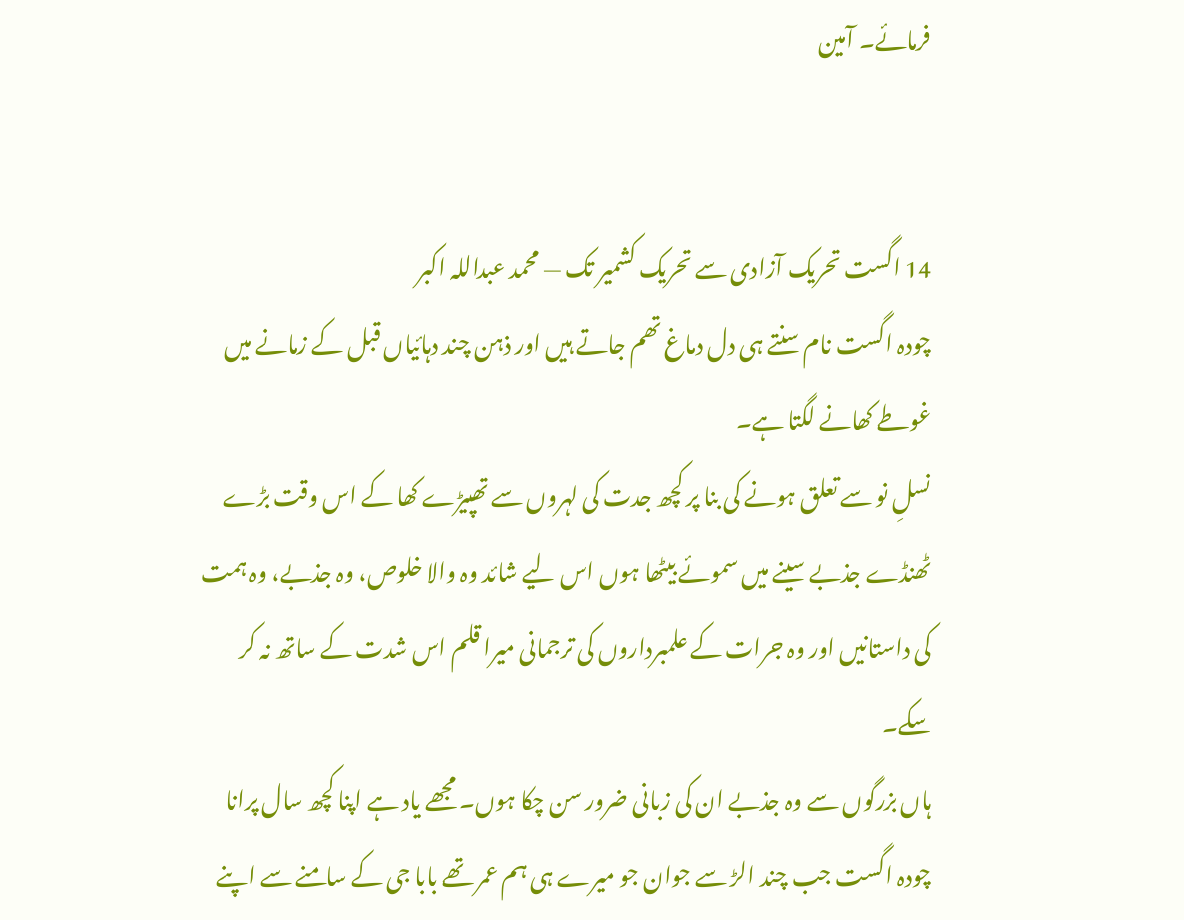فرمائے۔ آمین


14 اگست تحریک آزادی سے تحریک کشمیر تک — محمد عبداللہ اکبر
چودہ اگست نام سنتے ہی دل دماغ تھم جاتے ہیں اور ذہن چند دہائیاں قبل کے زمانے میں غوطے کھانے لگتا ہے۔
نسلِ نو سے تعلق ہونے کی بنا پر کچھ جدت کی لہروں سے تھپیڑے کھا کے اس وقت بڑے ٹھنڈے جذبے سینے میں سموئے بیٹھا ہوں اس لیے شائد وہ والا خلوص، وہ جذبے، وہ ہمت کی داستانیں اور وہ جرات کے علمبرداروں کی ترجمانی میرا قلم اس شدت کے ساتھ نہ کر سکے۔
ہاں بزرگوں سے وہ جذبے ان کی زبانی ضرور سن چکا ہوں۔ مجھے یاد ہے اپنا کچھ سال پرانا چودہ اگست جب چند الڑ سے جوان جو میرے ہی ہم عمر تھے بابا جی کے سامنے سے اپنے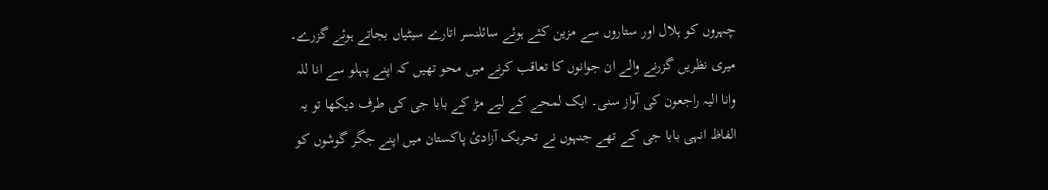چہروں کو ہلال اور ستاروں سے مزین کئے ہوئے سائلنسر اتارے سیٹیاں بجاتے ہوئے گزرے۔
میری نظریں گزرنے والے ان جوانوں کا تعاقب کرنے میں محو تھیں کہ اپنے پہلو سے انا للہ وانا الیہ راجعون کی آواز سنی۔ ایک لمحے کے لیے مڑ کے بابا جی کی طرف دیکھا تو یہ الفاظ انہی بابا جی کے تھے جنہوں نے تحریک آزادئ پاکستان میں اپنے جگر گوشوں کو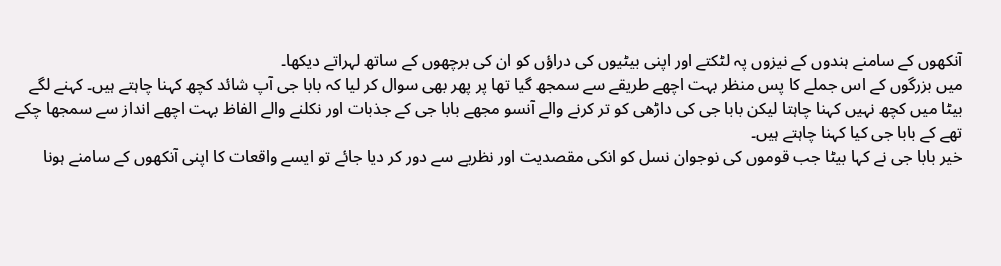آنکھوں کے سامنے ہندوں کے نیزوں پہ لٹکتے اور اپنی بیٹیوں کی دراؤں کو ان کی برچھوں کے ساتھ لہراتے دیکھا۔
میں بزرگوں کے اس جملے کا پس منظر بہت اچھے طریقے سے سمجھ گیا تھا پر پھر بھی سوال کر لیا کہ بابا جی آپ شائد کچھ کہنا چاہتے ہیں۔ کہنے لگے بیٹا میں کچھ نہیں کہنا چاہتا لیکن بابا جی کی داڑھی کو تر کرنے والے آنسو مجھے بابا جی کے جذبات اور نکلنے والے الفاظ بہت اچھے انداز سے سمجھا چکے تھے کے بابا جی کیا کہنا چاہتے ہیں۔
خیر بابا جی نے کہا بیٹا جب قوموں کی نوجوان نسل کو انکی مقصدیت اور نظریے سے دور کر دیا جائے تو ایسے واقعات کا اپنی آنکھوں کے سامنے ہونا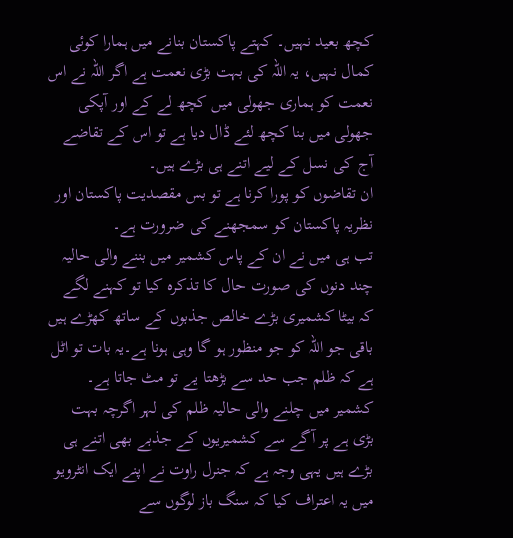کچھ بعید نہیں۔ کہتے پاکستان بنانے میں ہمارا کوئی کمال نہیں، یہ اللہ کی بہت بڑی نعمت ہے اگر اللہ نے اس نعمت کو ہماری جھولی میں کچھ لے کے اور آپکی جھولی میں بنا کچھ لئے ڈال دیا ہے تو اس کے تقاضے آج کی نسل کے لیے اتنے ہی بڑے ہیں۔
ان تقاضوں کو پورا کرنا ہے تو بس مقصدیت پاکستان اور نظریہ پاکستان کو سمجھنے کی ضرورت ہے۔
تب ہی میں نے ان کے پاس کشمیر میں بننے والی حالیہ چند دنوں کی صورت حال کا تذکرہ کیا تو کہنے لگے کہ بیٹا کشمیری بڑے خالص جذبوں کے ساتھ کھڑے ہیں باقی جو اللہ کو جو منظور ہو گا وہی ہونا ہے۔یہ بات تو اٹل ہے کہ ظلم جب حد سے بڑھتا یے تو مٹ جاتا ہے۔ کشمیر میں چلنے والی حالیہ ظلم کی لہر اگرچہ بہت بڑی ہے پر آگے سے کشمیریوں کے جذبے بھی اتنے ہی بڑے ہیں یہی وجہ ہے کہ جنرل راوت نے اپنے ایک انٹرویو میں یہ اعتراف کیا کہ سنگ باز لوگوں سے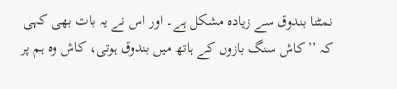نمٹنا بندوق سے زیادہ مشکل ہے۔ اور اس نے یہ بات بھی کہی کہ ’’کاش سنگ بازوں کے ہاتھ میں بندوق ہوتی، کاش وہ ہم پر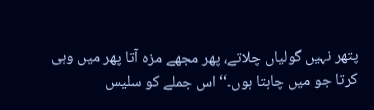پتھر نہیں گولیاں چلاتے، پھر مجھے مزہ آتا پھر میں وہی کرتا جو میں چاہتا ہوں۔‘‘ اس جملے کو سلیس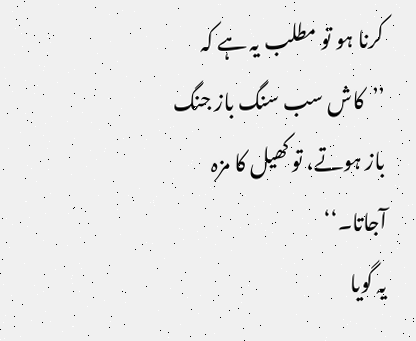کرنا ہو تو مطلب یہ ہے کہ ’’کاش سب سنگ باز جنگ باز ہوتے، تو کھیل کا مزہ آجاتا۔‘‘
یہ گویا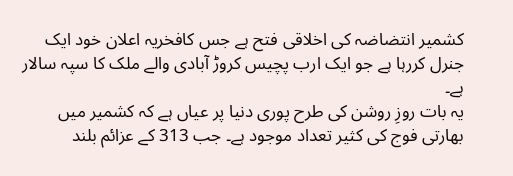کشمیر انتضاضہ کی اخلاقی فتح ہے جس کافخریہ اعلان خود ایک جنرل کررہا ہے جو ایک ارب پچیس کروڑ آبادی والے ملک کا سپہ سالار ہے۔
یہ بات روزِ روشن کی طرح پوری دنیا پر عیاں ہے کہ کشمیر میں بھارتی فوج کی کثیر تعداد موجود ہے۔ جب 313 کے عزائم بلند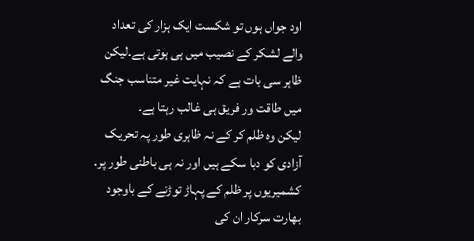اود جواں ہوں تو شکست ایک ہزار کی تعداد والے لشکر کے نصیب میں ہی ہوتی ہے۔لیکن ظاہر سی بات ہے کہ نہایت غیر متناسب جنگ میں طاقت ور فریق ہی غالب رہتا ہے۔
لیکن وہ ظلم کر کے نہ ظاہری طور پہ تحریک آزادی کو دبا سکے ہیں اور نہ ہی باطنی طور پر۔
کشمیریوں پر ظلم کے پہاڑ توڑنے کے باوجود بھارت سرکار ان کی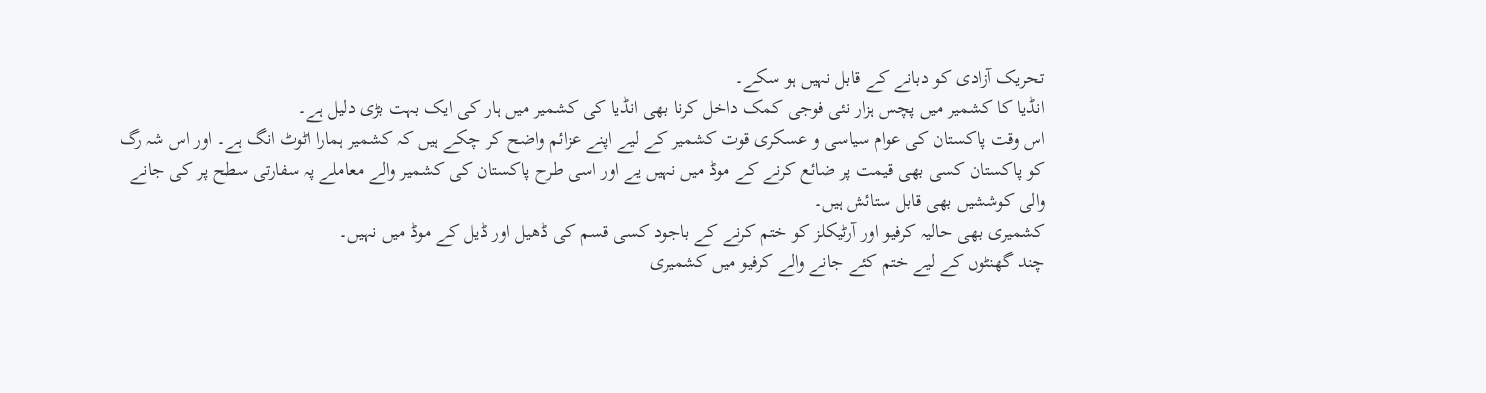تحریک آزادی کو دبانے کے قابل نہیں ہو سکے۔
انڈیا کا کشمیر میں پچس ہزار نئی فوجی کمک داخل کرنا بھی انڈیا کی کشمیر میں ہار کی ایک بہت بڑی دلیل ہے۔
اس وقت پاکستان کی عوام سیاسی و عسکری قوت کشمیر کے لیے اپنے عزائم واضح کر چکے ہیں کہ کشمیر ہمارا اٹوٹ انگ ہے۔ اور اس شہ رگ کو پاکستان کسی بھی قیمت پر ضائع کرنے کے موڈ میں نہیں یے اور اسی طرح پاکستان کی کشمیر والے معاملے پہ سفارتی سطح پر کی جانے والی کوششیں بھی قابل ستائش ہیں۔
کشمیری بھی حالیہ کرفیو اور آرٹیکلز کو ختم کرنے کے باجود کسی قسم کی ڈھیل اور ڈیل کے موڈ میں نہیں۔
چند گھنٹوں کے لیے ختم کئے جانے والے کرفیو میں کشمیری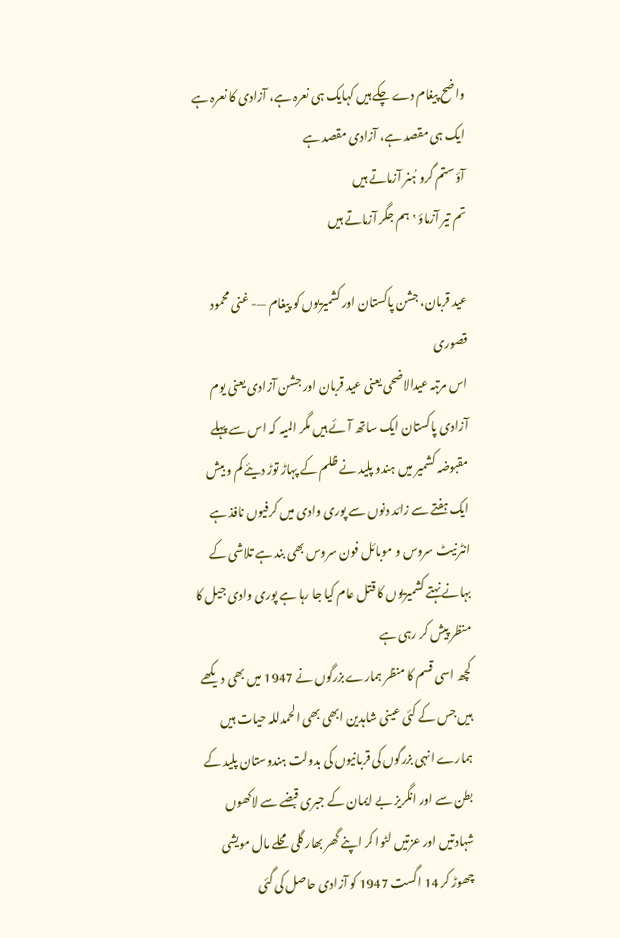واضح پیغام دے چکے ہیں کہایک ہی نعرہ ہے، آزادی کا نعرہ ہے
ایک ہی مقصد ہے، آزادی مقصد ہے
آؤ ستم گرو ہُنر آزماتے ہیں
تم تیر آزماؤ ‛ہم جگر آزماتے ہیں

عید قربان، جشن پاکستان اور کشمیریوں کو پیغام —- غنی محمود قصوری
اس مرتبہ عیدالاضحی یعنی عید قربان اور جشن آزادی یعنی یوم آزادی پاکستان ایک ساتھ آئے ہیں مگر المیہ کہ اس سے پہلے مقبوضہ کشمیر میں ہندو پلید نے ظلم کے پہاڑ توڑ دیئے کم و بیش ایک ہفتے سے زائد دنوں سے پوری وادی میں کرفیوں نافذ ہے انٹرنیٹ سروس و موبائل فون سروس بھی بند ہے تلاشی کے بہانے نہتے کشمیریوں کا قتل عام کیا جا رہا ہے پوری وادی جیل کا منظر پیش کر رہی ہے
کچھ اسی قسم کا منظر ہمارے بزرگوں نے 1947 میں بھی دیکھے ہیں جس کے کئی عینی شاہدین ابھی بھی الحمدللہ حیات ہیں ہمارے انہی بزرگوں کی قربانیوں کی بدولت ہندوستان پلید کے بطن سے اور انگریز بے ایمان کے جبری قبضے سے لاکھوں شہادتیں اور عزتیں لٹوا کر اپنے گھر بھار گلی محلے مال مویشی چھوڑ کر 14 اگست 1947 کو آزادی حاصل کی گئی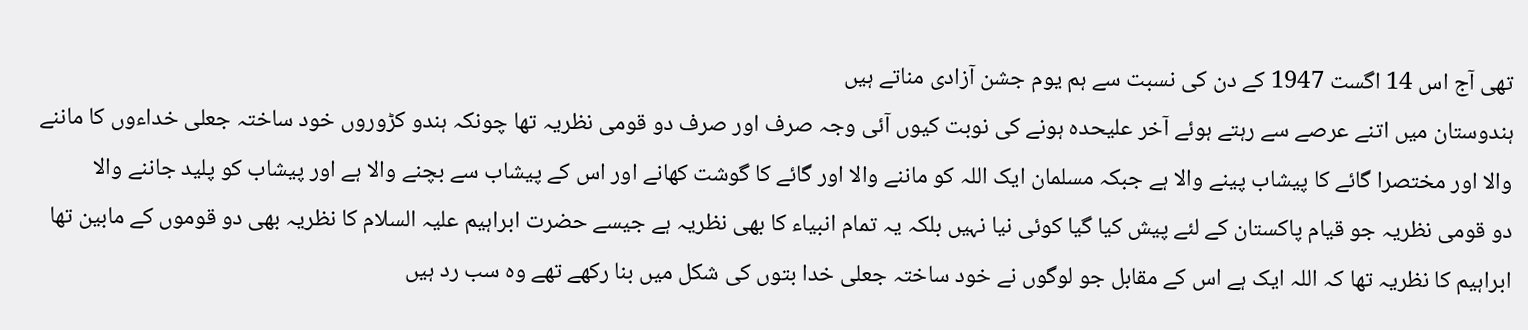تھی آج اس 14 اگست 1947 کے دن کی نسبت سے ہم یوم جشن آزادی مناتے ہیں
ہندوستان میں اتنے عرصے سے رہتے ہوئے آخر علیحدہ ہونے کی نوبت کیوں آئی وجہ صرف اور صرف دو قومی نظریہ تھا چونکہ ہندو کڑوروں خود ساختہ جعلی خداءوں کا ماننے والا اور مختصرا گائے کا پیشاب پینے والا ہے جبکہ مسلمان ایک اللہ کو ماننے والا اور گائے کا گوشت کھانے اور اس کے پیشاب سے بچنے والا ہے اور پیشاب کو پلید جاننے والا
دو قومی نظریہ جو قیام پاکستان کے لئے پیش کیا گیا کوئی نیا نہیں بلکہ یہ تمام انبیاء کا بھی نظریہ ہے جیسے حضرت ابراہیم علیہ السلام کا نظریہ بھی دو قوموں کے مابین تھا ابراہیم کا نظریہ تھا کہ اللہ ایک ہے اس کے مقابل جو لوگوں نے خود ساختہ جعلی خدا بتوں کی شکل میں بنا رکھے تھے وہ سب رد ہیں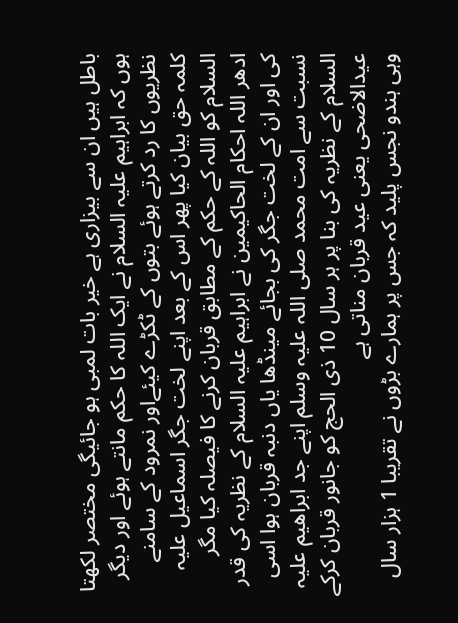باطل ہیں ان سے بیزاری ہے خیر بات لمبی ہو جائیگی مختصر لکھتا ہوں کہ ابراہیم علیہ السلام نے ایک اللہ کا حکم مانتے ہوئے اور دیگر نظریوں کا رد کرتے ہوئے بتوں کے ٹکڑے کیئےاور نمرود کے سامنے کلمہ حق بیان کیا پھر اس کے بعد اپنے لخت جگر اسماعیل علیہ السلام کو اللہ کے حکم کے مطابق قربان کرنے کا فیصلہ کیا مگر ادھر اللہ احکام الحاکیمین نے ابراہیم علیہ السلام کے نظریہ کی قدر کی اور ان کے لخت جگر کی بجائے مینڈھا یاں دنبہ قربان ہوا اسی نسبت سے امت محمد صلی اللہ علیہ وسلم اپنے جد ابراھیم علیہ السلام کے نظریہ کی بنا پر ہر سال 10 ذی الحج کو جانور قربان کرکے عیدالاضحی یعنی عید قربان مناتی ہے
وہی ہندو نجس پلید کہ جس پر ہمارے بڑوں نے تقریبا 1 ہزار سال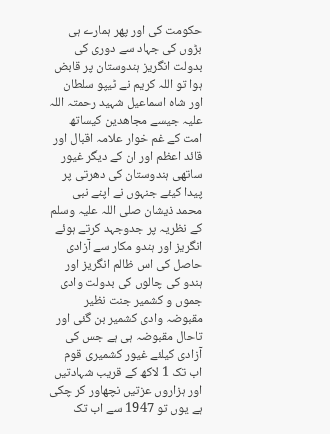حکومت کی اور پھر ہمارے ہی بڑوں کی جہاد سے دوری کی بدولت انگریز ہندوستان پر قابض ہوا تو اللہ کریم نے ٹیپو سلطان اور شاہ اسماعیل شہید رحمتہ اللہ علیہ جیسے مجاھدین کیساتھ امت کے غم خوار علامہ اقبال اور قائد اعظم اور ان کے دیگر غیور ساتھی ہندوستان کی دھرتی پر پیدا کیئے جنہوں نے اپنے نبی محمد ذیشان صلی اللہ علیہ وسلم کے نظریہ پر جدوجہد کرتے ہوئے انگریز اور ہندو مکار سے آزادی حاصل کی اس ظالم انگریز اور ہندو کی چالوں کی بدولت وادی جموں و کشمیر جنت نظیر مقبوضہ وادی کشمیر بن گئی اور تاحال مقبوضہ ہی ہے جس کی آزادی کیلئے غیور کشمیری قوم اب تک 1 لاکھ کے قریب شہادتیں اور ہزاروں عزتیں نچھاور کر چکی ہے یوں تو 1947 سے اب تک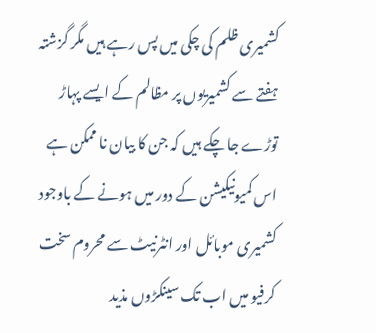کشمیری ظلم کی چکی میں پس رہے ہیں مگر گزشتہ ہفتے سے کشمیریوں پر مظالم کے ایسے پہاڑ توڑے جا چکے ہیں کہ جن کا بیان نا ممکن ہے اس کمیونیکیشن کے دور میں ہونے کے باوجود کشمیری موبائل اور انٹرنیٹ سے محروم سخت کرفیو میں اب تک سینکڑوں مذید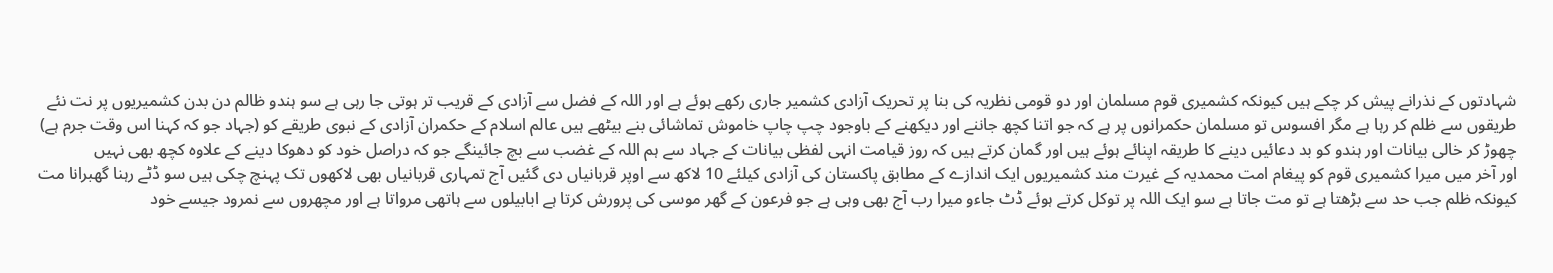شہادتوں کے نذرانے پیش کر چکے ہیں کیونکہ کشمیری قوم مسلمان اور دو قومی نظریہ کی بنا پر تحریک آزادی کشمیر جاری رکھے ہوئے ہے اور اللہ کے فضل سے آزادی کے قریب تر ہوتی جا رہی ہے سو ہندو ظالم دن بدن کشمیریوں پر نت نئے طریقوں سے ظلم کر رہا ہے مگر افسوس تو مسلمان حکمرانوں پر ہے کہ جو اتنا کچھ جاننے اور دیکھنے کے باوجود چپ چاپ خاموش تماشائی بنے بیٹھے ہیں عالم اسلام کے حکمران آزادی کے نبوی طریقے کو (جہاد جو کہ کہنا اس وقت جرم ہے) چھوڑ کر خالی بیانات اور ہندو کو بد دعائیں دینے کا طریقہ اپنائے ہوئے ہیں اور گمان کرتے ہیں کہ روز قیامت انہی لفظی بیانات کے جہاد سے ہم اللہ کے غضب سے بچ جائینگے جو کہ دراصل خود کو دھوکا دینے کے علاوہ کچھ بھی نہیں
اور آخر میں میرا کشمیری قوم کو پیغام امت محمدیہ کے غیرت مند کشمیریوں ایک اندازے کے مطابق پاکستان کی آزادی کیلئے 10 لاکھ سے اوپر قربانیاں دی گئیں آج تمہاری قربانیاں بھی لاکھوں تک پہنچ چکی ہیں سو ڈٹے رہنا گھبرانا مت کیونکہ ظلم جب حد سے بڑھتا ہے تو مت جاتا ہے سو ایک اللہ پر توکل کرتے ہوئے ڈٹ جاءو میرا رب آج بھی وہی ہے جو فرعون کے گھر موسی کی پرورش کرتا ہے ابابیلوں سے ہاتھی مرواتا ہے اور مچھروں سے نمرود جیسے خود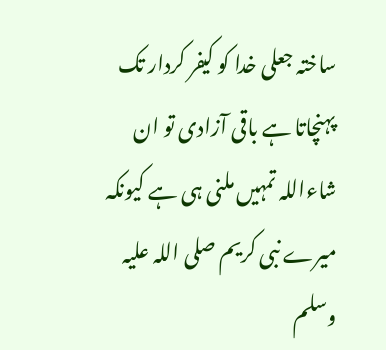ساختہ جعلی خدا کو کیفر کردار تک پہنچاتا ہے باقی آزادی تو ان شاءاللہ تمہیں ملنی ہی ہے کیونکہ میرے نبی کریم صلی اللہ علیہ وسلم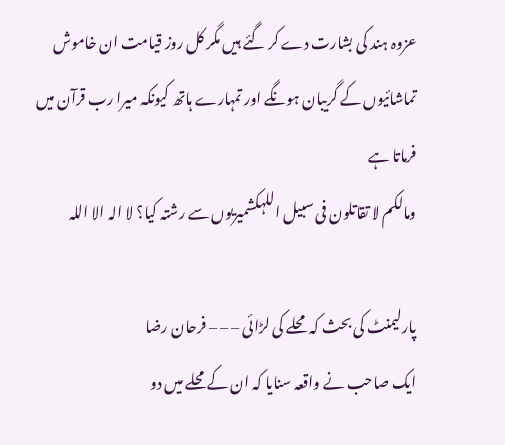عزوہ ہند کی بشارت دے کر گئے ہیں مگر کل روز قیامت ان خاموش تماشائیوں کے گریبان ہونگے اور تمہارے ہاتھ کیونکہ میرا رب قرآن میں فرماتا ہے
ومالکم لا تقاتلون فی سبیل اللہکشمیریوں سے رشتہ کیا؟ لا الہ الا اللہ

پارلیمنٹ کی بحث کہ محلے کی لڑائی – – – فرحان رضا
ایک صاحب نے واقعہ سنایا کہ ان کےمحلے میں دو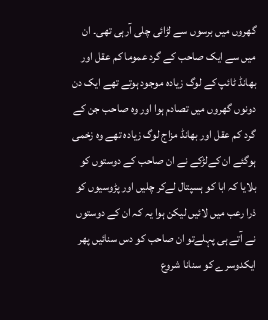گھروں میں برسوں سے لڑائی چلی آرہی تھی۔ ان میں سے ایک صاحب کے گرد عموما کم عقل اور بھانڈ ٹائپ کے لوگ زیادہ موجود ہوتے تھے ایک دن دونوں گھروں میں تصادم ہوا اور وہ صاحب جن کے گرد کم عقل اور بھانڈ مزاج لوگ زیادہ تھے وہ زخمی ہوگئے ان کےلڑکے نے ان صاحب کے دوستوں کو بلایا کہ ابا کو ہسپتال لےکر چلیں اور پڑوسیوں کو ذرا رعب میں لائیں لیکن ہوا یہ کہ ان کے دوستوں نے آتے ہی پہلےتو ان صاحب کو دس سنائیں پھر ایکدوسرے کو سنانا شروع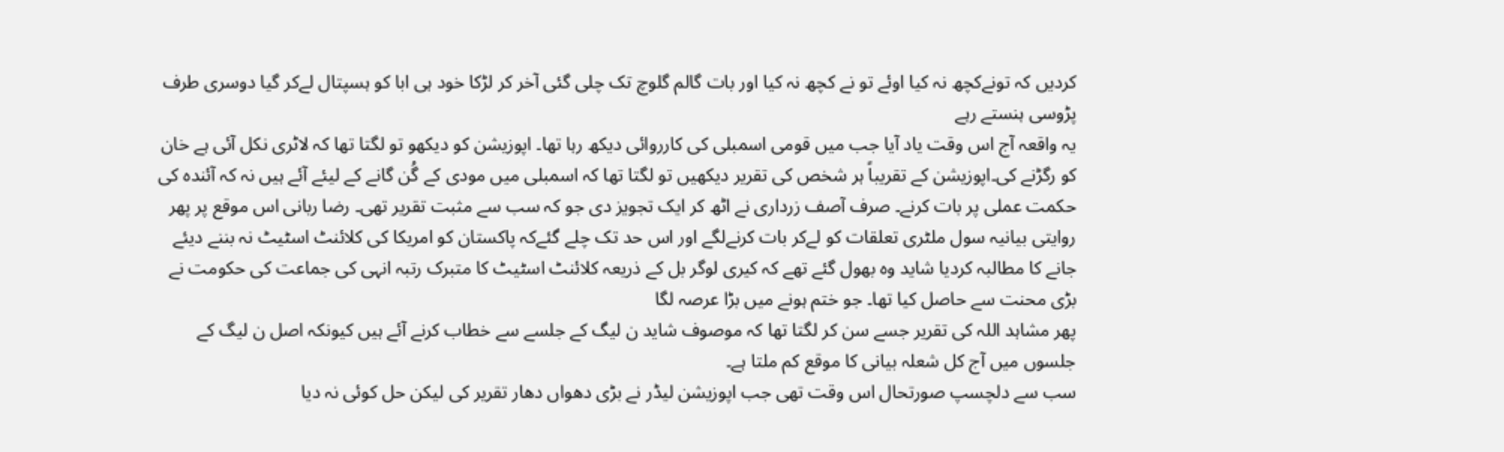کردیں کہ تونےکچھ نہ کیا اوئے تو نے کچھ نہ کیا اور بات گالم گلوچ تک چلی گئی آخر کر لڑکا خود ہی ابا کو ہسپتال لےکر گیا دوسری طرف پڑوسی ہنستے رہے
یہ واقعہ آج اس وقت یاد آیا جب میں قومی اسمبلی کی کارروائی دیکھ رہا تھا۔ اپوزیشن کو دیکھو تو لگتا تھا کہ لاٹری نکل آئی ہے خان کو رگڑنے کی۔اپوزیشن کے تقریباً ہر شخص کی تقریر دیکھیں تو لگتا تھا کہ اسمبلی میں مودی کے گُن گانے کے لیئے آئے ہیں نہ کہ آئندہ کی حکمت عملی پر بات کرنے۔ صرف آصف زرداری نے اٹھ کر ایک تجویز دی جو کہ سب سے مثبت تقریر تھی۔ رضا ربانی اس موقع پر پھر روایتی بیانیہ سول ملٹری تعلقات کو لےکر بات کرنےلگے اور اس حد تک چلے گئےکہ پاکستان کو امریکا کی کلائنٹ اسٹیٹ نہ بننے دیئے جانے کا مطالبہ کردیا شاید وہ بھول گئے تھے کہ کیری لوگر بل کے ذریعہ کلائنٹ اسٹیٹ کا متبرک رتبہ انہی کی جماعت کی حکومت نے بڑی محنت سے حاصل کیا تھا۔ جو ختم ہونے میں بڑا عرصہ لگا
پھر مشاہد اللہ کی تقریر جسے سن کر لگتا تھا کہ موصوف شاید ن لیگ کے جلسے سے خطاب کرنے آئے ہیں کیونکہ اصل ن لیگ کے جلسوں میں آج کل شعلہ بیانی کا موقع کم ملتا ہے۔
سب سے دلچسپ صورتحال اس وقت تھی جب اپوزیشن لیڈر نے بڑی دھواں دھار تقریر کی لیکن حل کوئی نہ دیا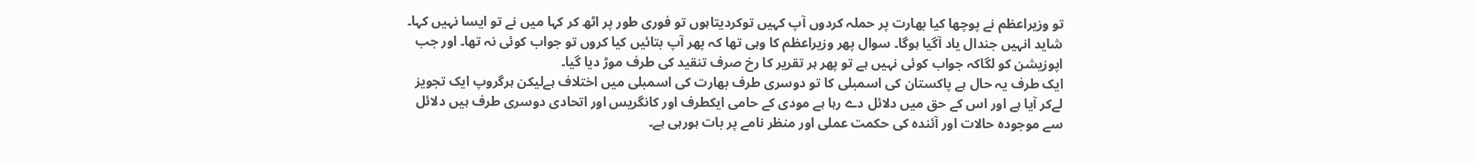تو وزیراعظم نے پوچھا کیا بھارت پر حملہ کردوں آپ کہیں توکردیتاہوں تو فوری طور پر اٹھ کر کہا میں نے تو ایسا نہیں کہا۔ شاید انہیں جندال یاد آگیا ہوگا۔ سوال پھر وزیراعظم کا وہی تھا کہ پھر آپ بتائیں کیا کروں تو جواب کوئی نہ تھا۔ اور جب اپوزیشن کو لگاکہ جواب کوئی نہیں ہے تو پھر ہر تقریر کا رخ صرف تنقید کی طرف موڑ دیا گیا۔
ایک طرف یہ حال ہے پاکستان کی اسمبلی کا تو دوسری طرف بھارت کی اسمبلی میں اختلاف ہےلیکن ہرگروپ ایک تجویز لےکر آیا ہے اور اس کے حق میں دلائل دے رہا ہے مودی کے حامی ایکطرف اور کانگریس اور اتحادی دوسری طرف ہیں دلائل سے موجودہ حالات اور آئندہ کی حکمت عملی اور منظر نامے پر بات ہورہی ہے۔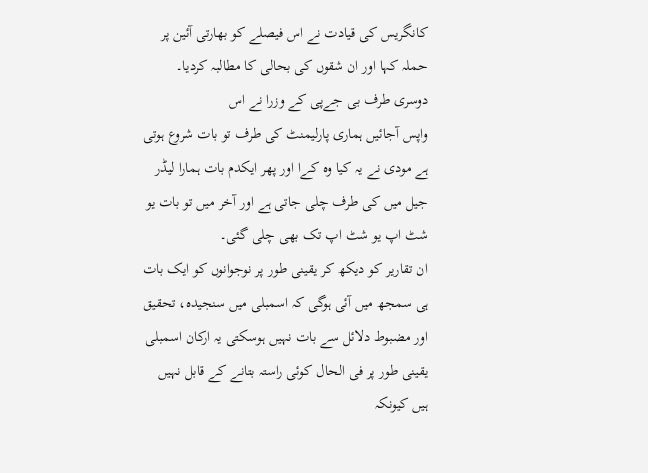کانگریس کی قیادت نے اس فیصلے کو بھارتی آئین پر حملہ کہا اور ان شقوں کی بحالی کا مطالبہ کردیا۔ دوسری طرف بی جےپی کے وزرا نے اس
واپس آجائیں ہماری پارلیمنٹ کی طرف تو بات شروع ہوتی ہے مودی نے یہ کیا وہ کےا اور پھر ایکدم بات ہمارا لیڈر جیل میں کی طرف چلی جاتی ہے اور آخر میں تو بات یو شٹ اپ یو شٹ اپ تک بھی چلی گئی۔
ان تقاریر کو دیکھ کر یقینی طور پر نوجوانوں کو ایک بات ہی سمجھ میں آئی ہوگی کہ اسمبلی میں سنجیدہ، تحقیق اور مضبوط دلائل سے بات نہیں ہوسکتی یہ ارکان اسمبلی یقینی طور پر فی الحال کوئی راستہ بتانے کے قابل نہیں ہیں کیونکہ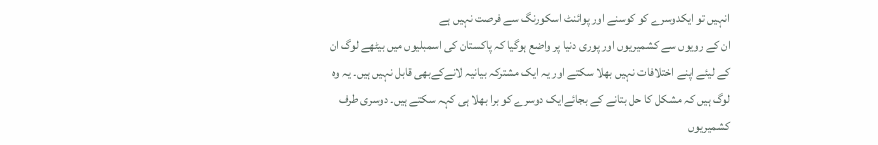انہیں تو ایکدوسرے کو کوسنے اور پوائنٹ اسکورنگ سے فرصت نہیں ہے
ان کے رویوں سے کشمیریوں اور پوری دنیا پر واضع ہوگیا کہ پاکستان کی اسمبلیوں میں بیٹھے لوگ ان کے لیئے اپنے اختلافات نہیں بھلا سکتے اور یہ ایک مشترکہ بیانیہ لانےکےبھی قابل نہیں ہیں۔ یہ وہ لوگ ہیں کہ مشکل کا حل بتانے کے بجائےایک دوسرے کو برا بھلا ہی کہہ سکتے ہیں۔ دوسری طرف کشمیریوں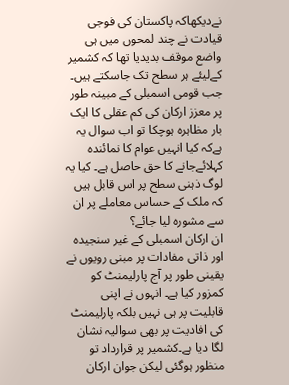نےدیکھاکہ پاکستان کی فوجی قیادت نے چند لمحوں میں ہی واضع موقف بدیدیا تھا کہ کشمیر کےلیئے ہر سطح تک جاسکتے ہیں۔
جب قومی اسمبلی کے مبینہ طور پر معزز ارکان کی کم عقلی کا ایک بار مظاہرہ ہوچکا تو اب سوال یہ ہےکہ کیا انہیں عوام کا نمائندہ کہلائےجانے کا حق حاصل ہے۔ کیا یہ لوگ ذہنی سطح پر اس قابل ہیں کہ ملک کے حساس معاملے پر ان سے مشورہ لیا جائے؟
ان ارکان اسمبلی کے غیر سنجیدہ اور ذاتی مفادات پر مبنی رویوں نے یقینی طور پر آج پارلیمنٹ کو کمزور کیا ہے۔ انہوں نے اپنی قابلیت پر ہی نہیں بلکہ پارلیمنٹ کی افادیت پر بھی سوالیہ نشان لگا دیا ہے۔کشمیر پر قرارداد تو منظور ہوگئی لیکن جوان ارکان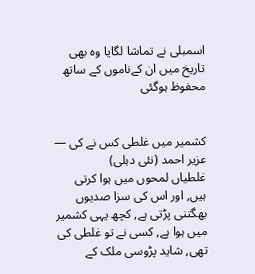اسمبلی نے تماشا لگایا وہ بھی تاریخ میں ان کےناموں کے ساتھ محفوظ ہوگئی


کشمیر میں غلطی کس نے کی — عزیر احمد (نئی دہلی)
غلطیاں لمحوں میں ہوا کرتی ہیں, اور اس کی سزا صدیوں بھگتنی پڑتی ہے, کچھ یہی کشمیر میں ہوا ہے, کسی نے تو غلطی کی تھی, شاید پڑوسی ملک کے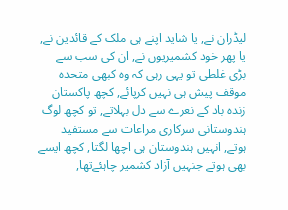لیڈران نے, یا شاید اپنے ہی ملک کے قائدین نے, یا پھر خود کشمیریوں نے, ان کی سب سے بڑی غلطی تو یہی رہی کہ وہ کبھی متحدہ موقف پیش ہی نہیں کرپائے, کچھ پاکستان زندہ باد کے نعرے سے دل بہلاتے, تو کچھ لوگ ہندوستانی سرکاری مراعات سے مستفید ہوتے, انہیں ہندوستان ہی اچھا لگتا, کچھ ایسے بھی ہوتے جنہیں آزاد کشمیر چاہئےتھا,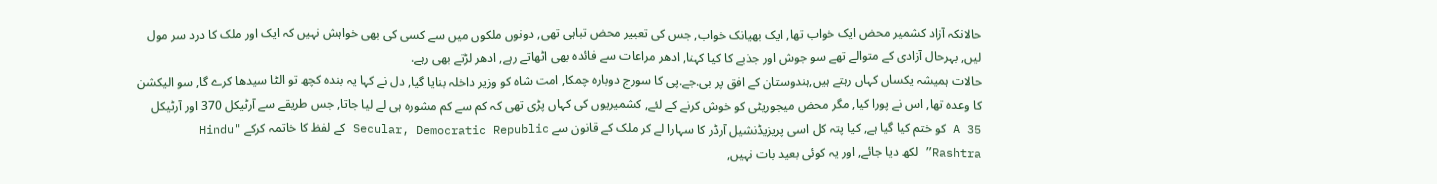حالانکہ آزاد کشمیر محض ایک خواب تھا, ایک بھیانک خواب, جس کی تعبیر محض تباہی تھی, دونوں ملکوں میں سے کسی کی بھی خواہش نہیں کہ ایک اور ملک کا درد سر مول لیں, بہرحال آزادی کے متوالے تھے سو جوش اور جذبے کا کیا کہنا, ادھر مراعات سے فائدہ بھی اٹھاتے رہے, ادھر لڑتے بھی رہے.
حالات ہمیشہ یکساں کہاں رہتے ہیں,ہندوستان کے افق پر بی.جے.پی کا سورج دوبارہ چمکا, امت شاہ کو وزیر داخلہ بنایا گیا, دل نے کہا یہ بندہ کچھ تو الٹا سیدھا کرے گا, سو الیکشن کا وعدہ تھا, اس نے پورا کیا, مگر محض میجوریٹی کو خوش کرنے کے لئے, کشمیریوں کی کہاں پڑی تھی کہ کم سے کم مشورہ ہی لے لیا جاتا, جس طریقے سے آرٹیکل 370 اور آرٹیکل 35 A کو ختم کیا گیا ہے, کیا پتہ کل اسی پریزیڈنشیل آرڈر کا سہارا لے کر ملک کے قانون سے Secular, Democratic Republic کے لفظ کا خاتمہ کرکے "Hindu Rashtra” لکھ دیا جائے, اور یہ کوئی بعید بات نہیں,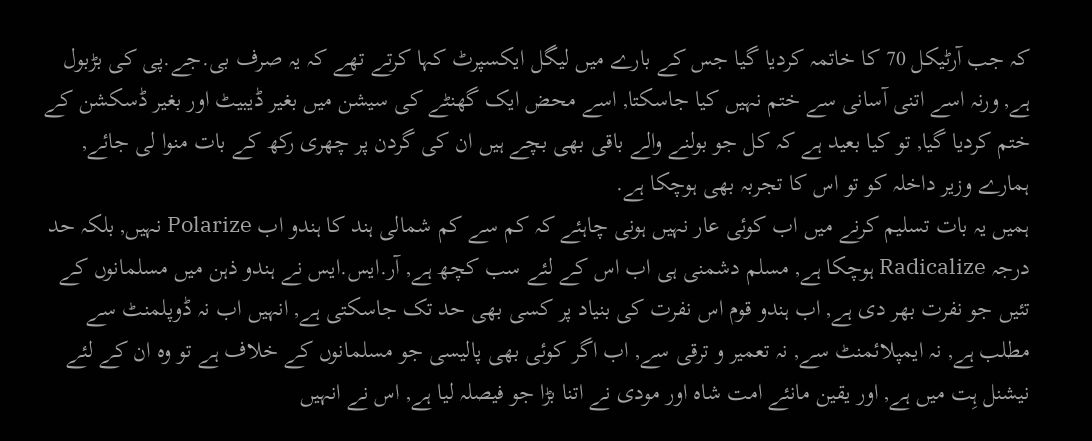کہ جب آرٹیکل 70 کا خاتمہ کردیا گیا جس کے بارے میں لیگل ایکسپرٹ کہا کرتے تھے کہ یہ صرف بی.جے.پی کی بڑبول ہے, ورنہ اسے اتنی آسانی سے ختم نہیں کیا جاسکتا, اسے محض ایک گھنٹے کی سیشن میں بغیر ڈیبیٹ اور بغیر ڈسکشن کے ختم کردیا گیا, تو کیا بعید ہے کہ کل جو بولنے والے باقی بھی بچے ہیں ان کی گردن پر چھری رکھ کے بات منوا لی جائے, ہمارے وزیر داخلہ کو تو اس کا تجربہ بھی ہوچکا ہے.
ہمیں یہ بات تسلیم کرنے میں اب کوئی عار نہیں ہونی چاہئے کہ کم سے کم شمالی ہند کا ہندو اب Polarize نہیں, بلکہ حد درجہ Radicalize ہوچکا ہے, مسلم دشمنی ہی اب اس کے لئے سب کچھ ہے, آر.ایس.ایس نے ہندو ذہن میں مسلمانوں کے تئیں جو نفرت بھر دی ہے, اب ہندو قوم اس نفرت کی بنیاد پر کسی بھی حد تک جاسکتی ہے, انہیں اب نہ ڈوپلمنٹ سے مطلب ہے, نہ ایمپلائمنٹ سے, نہ تعمیر و ترقی سے, اب اگر کوئی بھی پالیسی جو مسلمانوں کے خلاف ہے تو وہ ان کے لئے نیشنل ہِت میں ہے, اور یقین مانئے امت شاہ اور مودی نے اتنا بڑا جو فیصلہ لیا ہے, اس نے انہیں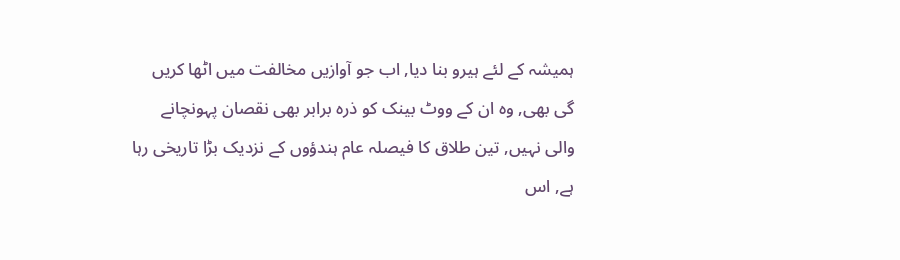ہمیشہ کے لئے ہیرو بنا دیا, اب جو آوازیں مخالفت میں اٹھا کریں گی بھی, وہ ان کے ووٹ بینک کو ذرہ برابر بھی نقصان پہونچانے والی نہیں, تین طلاق کا فیصلہ عام ہندؤوں کے نزدیک بڑا تاریخی رہا ہے, اس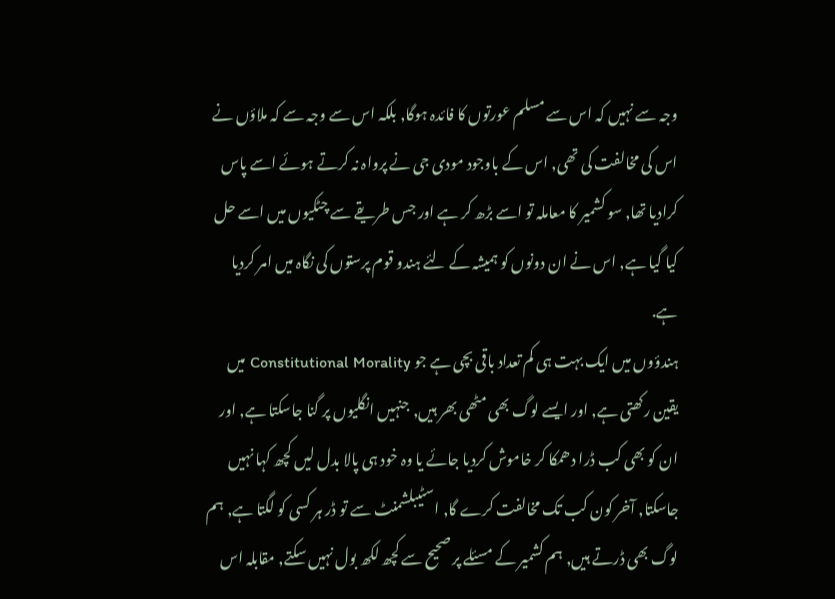وجہ سے نہیں کہ اس سے مسلم عورتوں کا فائدہ ہوگا, بلکہ اس سے وجہ سے کہ ملاؤں نے اس کی مخالفت کی تھی, اس کے باوجود مودی جی نے پرواہ نہ کرتے ہوئے اسے پاس کرادیا تھا, سو کشمیر کا معاملہ تو اسے بڑھ کر ہے اور جس طریقے سے چٹکیوں میں اسے حل کیا گیا ہے, اس نے ان دونوں کو ہمیشہ کے لئے ہندو قوم پرستوں کی نگاہ میں امر کردیا ہے.
ہندؤوں میں ایک بہت ہی کم تعداد باقی بچی ہے جو Constitutional Morality میں یقین رکھتی ہے, اور ایسے لوگ بھی مٹھی بھر ہیں, جنہیں انگلیوں پر گنا جاسکتا ہے, اور ان کو بھی کب ڈرا دھمکا کر خاموش کردیا جائے یا وہ خود ہی پالا بدل لیں کچھ کہا نہیں جاسکتا, آخر کون کب تک مخالفت کرے گا, اسٹیبلشمنٹ سے تو ڈر ہر کسی کو لگتا ہے, ہم لوگ بھی ڈرتے ہیں, ہم کشمیر کے مسئلے پر صحیح سے کچھ لکھ بول نہیں سکتے, مقابلہ اس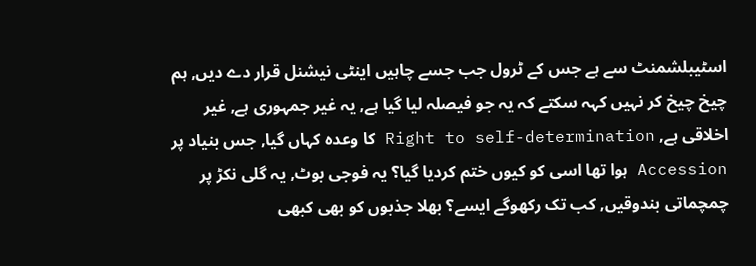اسٹیبلشمنٹ سے ہے جس کے ٹرول جب جسے چاہیں اینٹی نیشنل قرار دے دیں, ہم چیخ چیخ کر نہیں کہہ سکتے کہ یہ جو فیصلہ لیا گیا ہے, یہ غیر جمہوری ہے, غیر اخلاقی ہے, Right to self-determination کا وعدہ کہاں گیا, جس بنیاد پر Accession ہوا تھا اسی کو کیوں ختم کردیا گیا؟ یہ فوجی بوٹ, یہ گلی نکڑ پر چمچماتی بندوقیں, کب تک رکھوگے ایسے؟ بھلا جذبوں کو بھی کبھی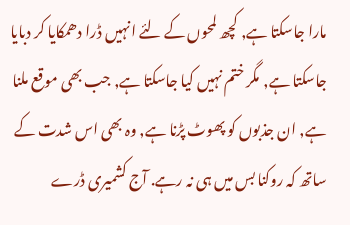مارا جاسکتا ہے, کچھ لمحوں کے لئے انہیں ڈرا دھمکایا کر دبایا جاسکتا ہے, مگر ختم نہیں کیا جاسکتا ہے, جب بھی موقع ملنا ہے, ان جذبوں کو پھوٹ پڑنا ہے, وہ بھی اس شدت کے ساتھ کہ روکنا بس میں ہی نہ رہے. آج کشمیری ڈرے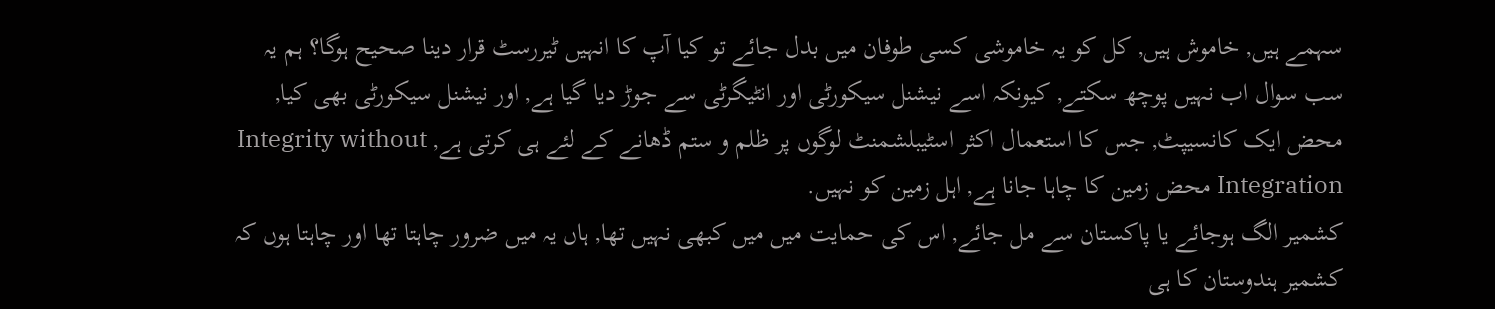سہمے ہیں, خاموش ہیں, کل کو یہ خاموشی کسی طوفان میں بدل جائے تو کیا آپ کا انہیں ٹیررسٹ قرار دینا صحیح ہوگا؟ ہم یہ سب سوال اب نہیں پوچھ سکتے, کیونکہ اسے نیشنل سیکورٹی اور انٹیگرٹی سے جوڑ دیا گیا ہے, اور نیشنل سیکورٹی بھی کیا, محض ایک کانسیپٹ, جس کا استعمال اکثر اسٹیبلشمنٹ لوگوں پر ظلم و ستم ڈھانے کے لئے ہی کرتی ہے, Integrity without Integration محض زمین کا چاہا جانا ہے, اہل زمین کو نہیں.
کشمیر الگ ہوجائے یا پاکستان سے مل جائے, اس کی حمایت میں میں کبھی نہیں تھا, ہاں یہ میں ضرور چاہتا تھا اور چاہتا ہوں کہ کشمیر ہندوستان کا ہی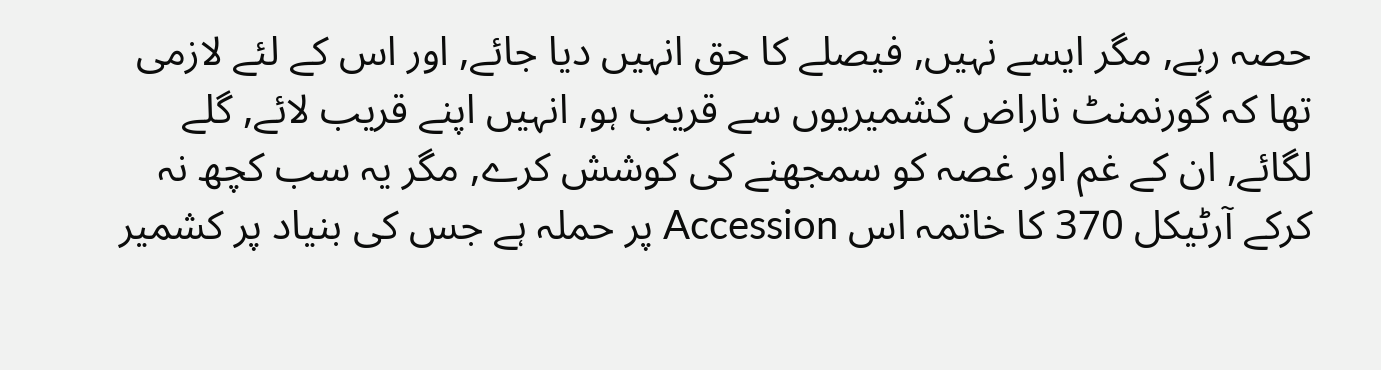حصہ رہے, مگر ایسے نہیں, فیصلے کا حق انہیں دیا جائے, اور اس کے لئے لازمی تھا کہ گورنمنٹ ناراض کشمیریوں سے قریب ہو, انہیں اپنے قریب لائے, گلے لگائے, ان کے غم اور غصہ کو سمجھنے کی کوشش کرے, مگر یہ سب کچھ نہ کرکے آرٹیکل 370 کا خاتمہ اس Accession پر حملہ ہے جس کی بنیاد پر کشمیر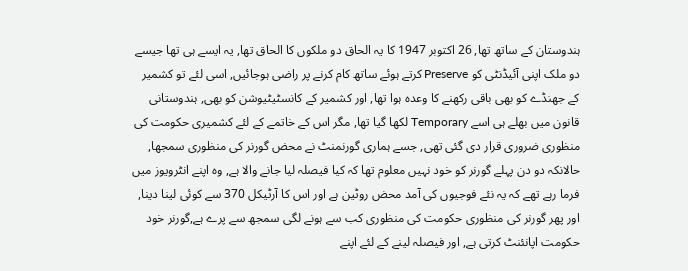ہندوستان کے ساتھ تھا, 26 اکتوبر 1947 کا یہ الحاق دو ملکوں کا الحاق تھا, یہ ایسے ہی تھا جیسے دو ملک اپنی آئیڈنٹی کو Preserve کرتے ہوئے ساتھ کام کرنے پر راضی ہوجائیں, اسی لئے تو کشمیر کے جھنڈے کو بھی باقی رکھنے کا وعدہ ہوا تھا, اور کشمیر کے کانسٹیٹیوشن کو بھی, ہندوستانی قانون میں بھلے ہی اسے Temporary لکھا گیا تھا, مگر اس کے خاتمے کے لئے کشمیری حکومت کی منظوری ضروری قرار دی گئی تھی, جسے ہماری گورنمنٹ نے محض گورنر کی منظوری سمجھا, حالانکہ دو دن پہلے گورنر کو خود نہیں معلوم تھا کہ کیا فیصلہ لیا جانے والا ہے, وہ اپنے انٹرویوز میں فرما رہے تھے کہ یہ نئے فوجیوں کی آمد محض روٹین ہے اور اس کا آرٹیکل 370 سے کوئی لینا دینا, اور پھر گورنر کی منظوری حکومت کی منظوری کب سے ہونے لگی سمجھ سے پرے ہے,گورنر خود حکومت اپانئنٹ کرتی ہے, اور فیصلہ لینے کے لئے اپنے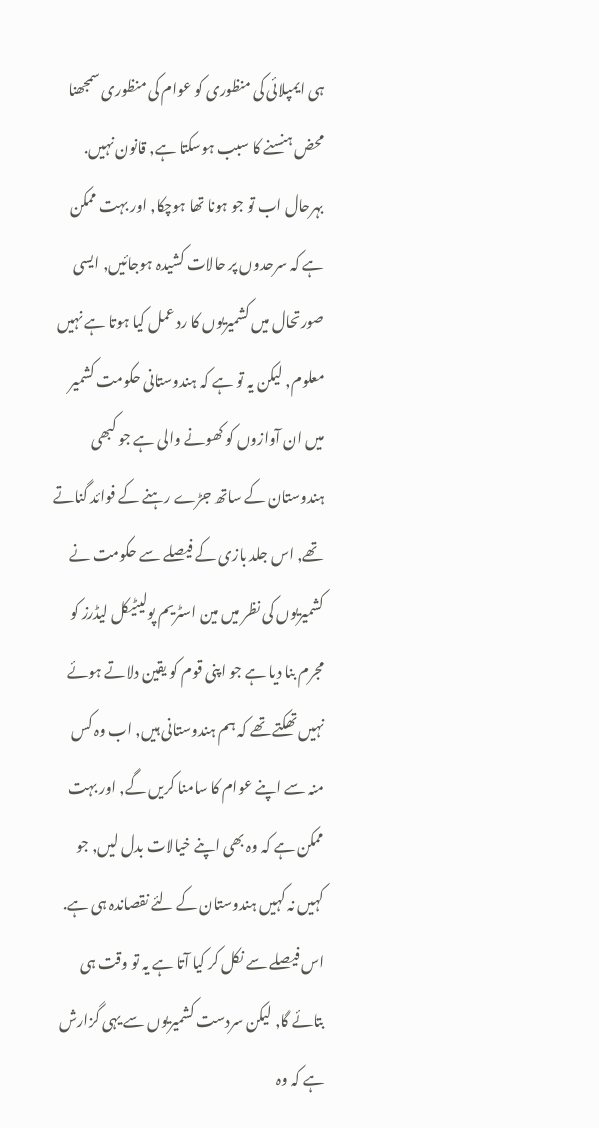ہی ایمپلائی کی منظوری کو عوام کی منظوری سمجھنا محض ہنسنے کا سبب ہوسکتا ہے, قانون نہیں.
بہرحال اب تو جو ہونا تھا ہوچکا, اور بہت ممکن ہے کہ سرحدوں پر حالات کشیدہ ہوجائیں, ایسی صورتحال میں کشمیریوں کا رد عمل کیا ہوتا ہے نہیں معلوم, لیکن یہ تو ہے کہ ہندوستانی حکومت کشمیر میں ان آوازوں کو کھونے والی ہے جو کبھی ہندوستان کے ساتھ جڑے رہنے کے فوائد گناتے تھے, اس جلد بازی کے فیصلے سے حکومت نے کشمیریوں کی نظر میں مین اسٹریم پولیٹیکل لیڈرز کو مجرم بنا دیا ہے جو اپنی قوم کو یقین دلاتے ہوئے نہیں تھکتے تھے کہ ہم ہندوستانی ہیں, اب وہ کس منہ سے اپنے عوام کا سامنا کریں گے, اور بہت ممکن ہے کہ وہ بھی اپنے خیالات بدل لیں, جو کہیں نہ کہیں ہندوستان کے لئے نقصاندہ ہی ہے.
اس فیصلے سے نکل کر کیا آتا ہے یہ تو وقت ہی بتائے گا, لیکن سردست کشمیریوں سے یہی گزارش ہے کہ وہ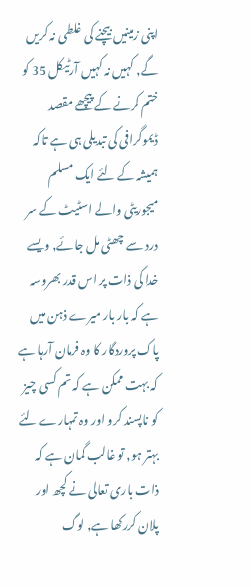اپنی زمینیں بیچنے کی غلطی نہ کریں گے, کہیں نہ کہیں آرٹیکل 35 کو ختم کرنے کے پیچھے مقصد ڈیموگرافی کی تبدیلی ہی ہے تاکہ ہمیشہ کے لئے ایک مسلم میجوریٹی والے اسٹیٹ کے سر درد سے چھٹی مل جائے, ویسے خدا کی ذات پر اس قدر بھروسہ ہے کہ بار بار میرے ذہن میں پاک پروردگار کا وہ فرمان آرہا ہے کہ بہت ممکن ہے کہ تم کسی چیز کو ناپسند کرو اور وہ تمہارے لئے بہتر ہو, تو غالب گمان ہے کہ ذات باری تعالی نے کچھ اور پلان کررکھا ہے, لوگ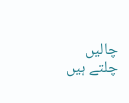چالیں چلتے ہیں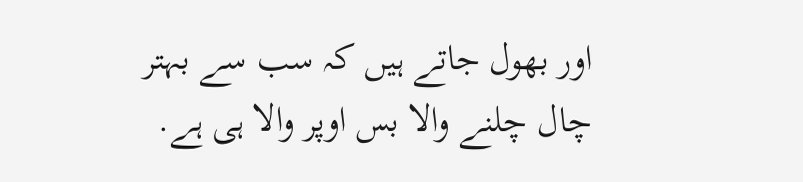اور بھول جاتے ہیں کہ سب سے بہتر چال چلنے والا بس اوپر والا ہی ہے.